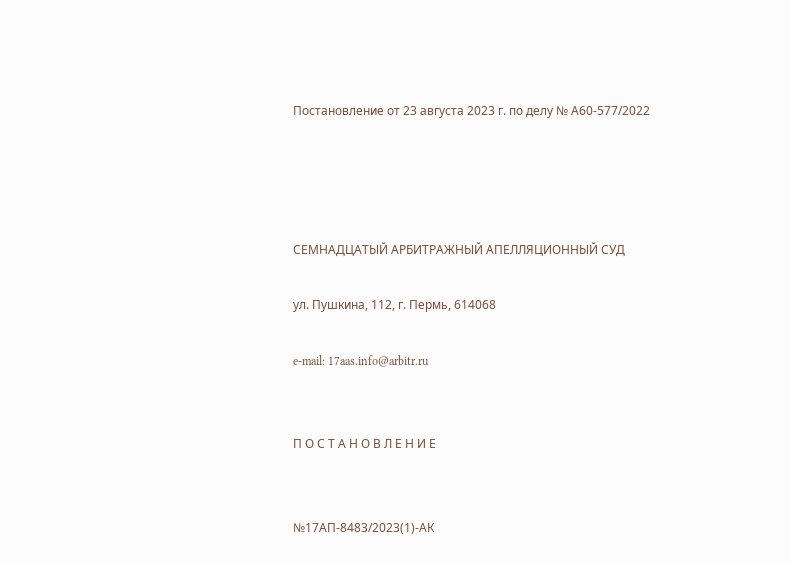Постановление от 23 августа 2023 г. по делу № А60-577/2022




СЕМНАДЦАТЫЙ АРБИТРАЖНЫЙ АПЕЛЛЯЦИОННЫЙ СУД

ул. Пушкина, 112, г. Пермь, 614068

e-mail: 17aas.info@arbitr.ru


П О С Т А Н О В Л Е Н И Е


№17АП-8483/2023(1)-АК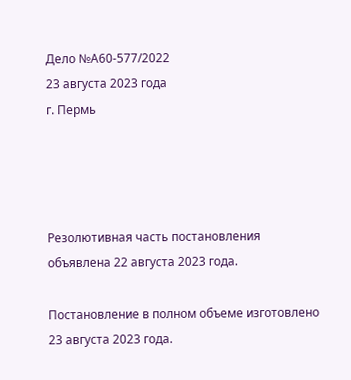Дело №А60-577/2022
23 августа 2023 года
г. Пермь




Резолютивная часть постановления объявлена 22 августа 2023 года.

Постановление в полном объеме изготовлено 23 августа 2023 года.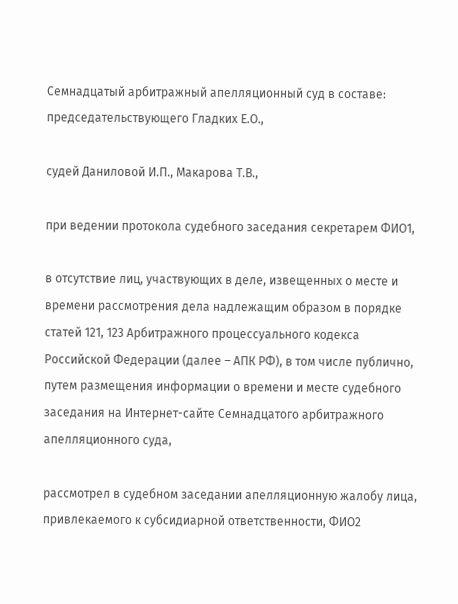Семнадцатый арбитражный апелляционный суд в составе: председательствующего Гладких Е.О.,

судей Даниловой И.П., Макарова Т.В.,

при ведении протокола судебного заседания секретарем ФИО1,

в отсутствие лиц, участвующих в деле, извещенных о месте и времени рассмотрения дела надлежащим образом в порядке статей 121, 123 Арбитражного процессуального кодекса Российской Федерации (далее – АПК РФ), в том числе публично, путем размещения информации о времени и месте судебного заседания на Интернет-сайте Семнадцатого арбитражного апелляционного суда,

рассмотрел в судебном заседании апелляционную жалобу лица, привлекаемого к субсидиарной ответственности, ФИО2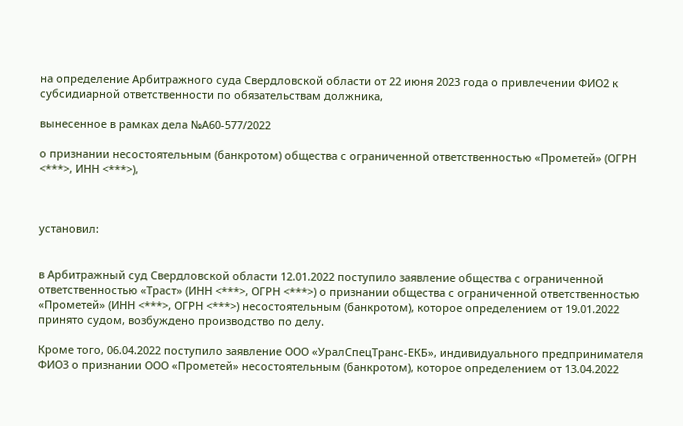на определение Арбитражного суда Свердловской области от 22 июня 2023 года о привлечении ФИО2 к субсидиарной ответственности по обязательствам должника,

вынесенное в рамках дела №А60-577/2022

о признании несостоятельным (банкротом) общества с ограниченной ответственностью «Прометей» (ОГРН <***>, ИНН <***>),



установил:


в Арбитражный суд Свердловской области 12.01.2022 поступило заявление общества с ограниченной ответственностью «Траст» (ИНН <***>, ОГРН <***>) о признании общества с ограниченной ответственностью «Прометей» (ИНН <***>, ОГРН <***>) несостоятельным (банкротом), которое определением от 19.01.2022 принято судом, возбуждено производство по делу.

Кроме того, 06.04.2022 поступило заявление ООО «УралСпецТранс-ЕКБ», индивидуального предпринимателя ФИО3 о признании ООО «Прометей» несостоятельным (банкротом), которое определением от 13.04.2022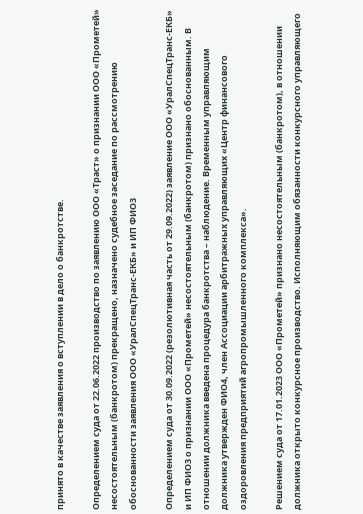принято в качестве заявления о вступлении в дело о банкротстве.

Определением суда от 22.06.2022 производство по заявлению ООО «Траст» о признании ООО «Прометей» несостоятельным (банкротом) прекращено, назначено судебное заседание по рассмотрению обоснованности заявления ООО «УралСпецТранс-ЕКБ» и ИП ФИО3

Определением суда от 30.09.2022 (резолютивная часть от 29.09.2022) заявление ООО «УралСпецТранс-ЕКБ» и ИП ФИО3 о признании ООО «Прометей» несостоятельным (банкротом) признано обоснованным. В отношении должника введена процедура банкротства – наблюдение. Временным управляющим должника утвержден ФИО4, член Ассоциации арбитражных управляющих «Центр финансового оздоровления предприятий агропромышленного комплекса».

Решением суда от 17.01.2023 ООО «Прометей» признано несостоятельным (банкротом), в отношении должника открыто конкурсное производство. Исполняющим обязанности конкурсного управляющего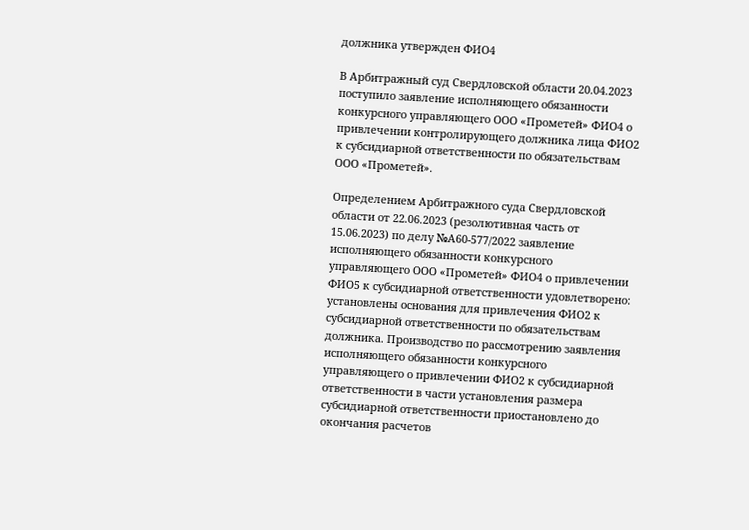должника утвержден ФИО4

В Арбитражный суд Свердловской области 20.04.2023 поступило заявление исполняющего обязанности конкурсного управляющего ООО «Прометей» ФИО4 о привлечении контролирующего должника лица ФИО2 к субсидиарной ответственности по обязательствам ООО «Прометей».

Определением Арбитражного суда Свердловской области от 22.06.2023 (резолютивная часть от 15.06.2023) по делу №А60-577/2022 заявление исполняющего обязанности конкурсного управляющего ООО «Прометей» ФИО4 о привлечении ФИО5 к субсидиарной ответственности удовлетворено: установлены основания для привлечения ФИО2 к субсидиарной ответственности по обязательствам должника. Производство по рассмотрению заявления исполняющего обязанности конкурсного управляющего о привлечении ФИО2 к субсидиарной ответственности в части установления размера субсидиарной ответственности приостановлено до окончания расчетов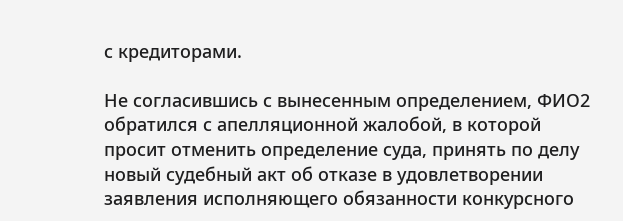с кредиторами.

Не согласившись с вынесенным определением, ФИО2 обратился с апелляционной жалобой, в которой просит отменить определение суда, принять по делу новый судебный акт об отказе в удовлетворении заявления исполняющего обязанности конкурсного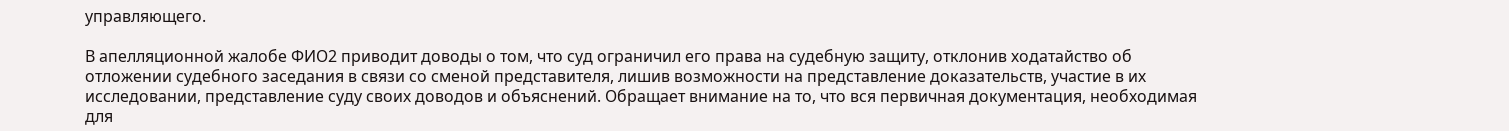управляющего.

В апелляционной жалобе ФИО2 приводит доводы о том, что суд ограничил его права на судебную защиту, отклонив ходатайство об отложении судебного заседания в связи со сменой представителя, лишив возможности на представление доказательств, участие в их исследовании, представление суду своих доводов и объяснений. Обращает внимание на то, что вся первичная документация, необходимая для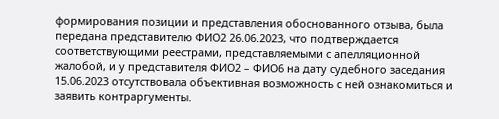формирования позиции и представления обоснованного отзыва, была передана представителю ФИО2 26.06.2023, что подтверждается соответствующими реестрами, представляемыми с апелляционной жалобой, и у представителя ФИО2 – ФИО6 на дату судебного заседания 15.06.2023 отсутствовала объективная возможность с ней ознакомиться и заявить контраргументы.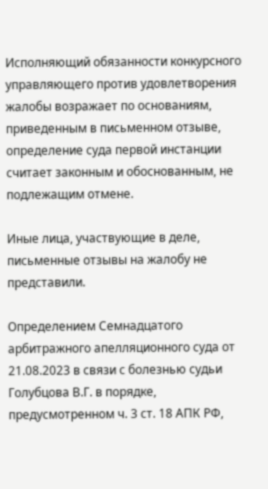Исполняющий обязанности конкурсного управляющего против удовлетворения жалобы возражает по основаниям, приведенным в письменном отзыве, определение суда первой инстанции считает законным и обоснованным, не подлежащим отмене.

Иные лица, участвующие в деле, письменные отзывы на жалобу не представили.

Определением Семнадцатого арбитражного апелляционного суда от 21.08.2023 в связи с болезнью судьи Голубцова В.Г. в порядке, предусмотренном ч. 3 ст. 18 АПК РФ,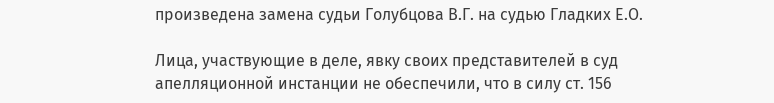произведена замена судьи Голубцова В.Г. на судью Гладких Е.О.

Лица, участвующие в деле, явку своих представителей в суд апелляционной инстанции не обеспечили, что в силу ст. 156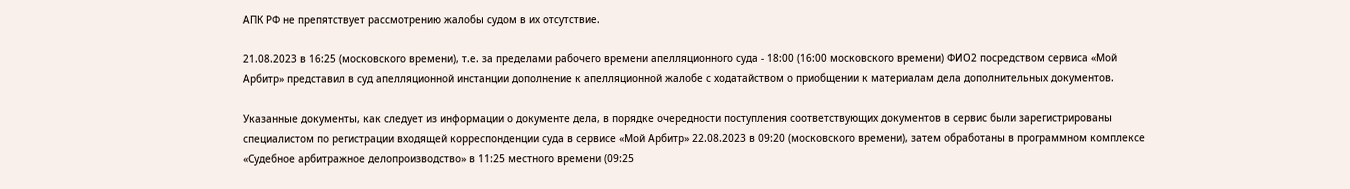АПК РФ не препятствует рассмотрению жалобы судом в их отсутствие.

21.08.2023 в 16:25 (московского времени), т.е. за пределами рабочего времени апелляционного суда - 18:00 (16:00 московского времени) ФИО2 посредством сервиса «Мой Арбитр» представил в суд апелляционной инстанции дополнение к апелляционной жалобе с ходатайством о приобщении к материалам дела дополнительных документов.

Указанные документы, как следует из информации о документе дела, в порядке очередности поступления соответствующих документов в сервис были зарегистрированы специалистом по регистрации входящей корреспонденции суда в сервисе «Мой Арбитр» 22.08.2023 в 09:20 (московского времени), затем обработаны в программном комплексе «Судебное арбитражное делопроизводство» в 11:25 местного времени (09:25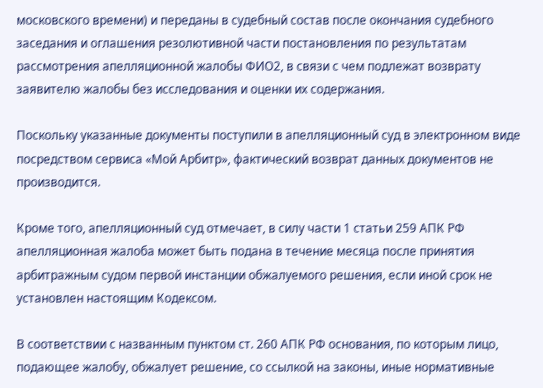московского времени) и переданы в судебный состав после окончания судебного заседания и оглашения резолютивной части постановления по результатам рассмотрения апелляционной жалобы ФИО2, в связи с чем подлежат возврату заявителю жалобы без исследования и оценки их содержания.

Поскольку указанные документы поступили в апелляционный суд в электронном виде посредством сервиса «Мой Арбитр», фактический возврат данных документов не производится.

Кроме того, апелляционный суд отмечает, в силу части 1 статьи 259 АПК РФ апелляционная жалоба может быть подана в течение месяца после принятия арбитражным судом первой инстанции обжалуемого решения, если иной срок не установлен настоящим Кодексом.

В соответствии с названным пунктом ст. 260 АПК РФ основания, по которым лицо, подающее жалобу, обжалует решение, со ссылкой на законы, иные нормативные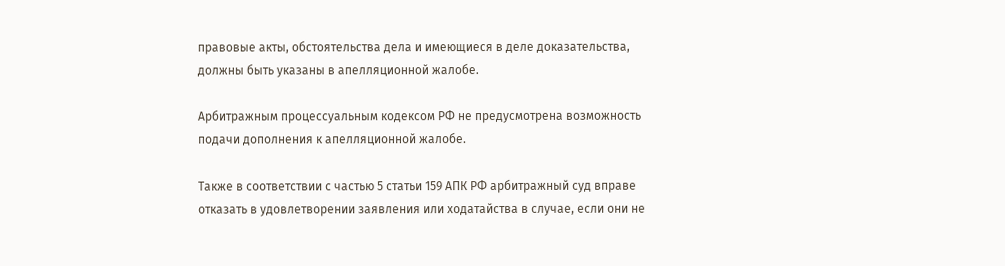правовые акты, обстоятельства дела и имеющиеся в деле доказательства, должны быть указаны в апелляционной жалобе.

Арбитражным процессуальным кодексом РФ не предусмотрена возможность подачи дополнения к апелляционной жалобе.

Также в соответствии с частью 5 статьи 159 АПК РФ арбитражный суд вправе отказать в удовлетворении заявления или ходатайства в случае, если они не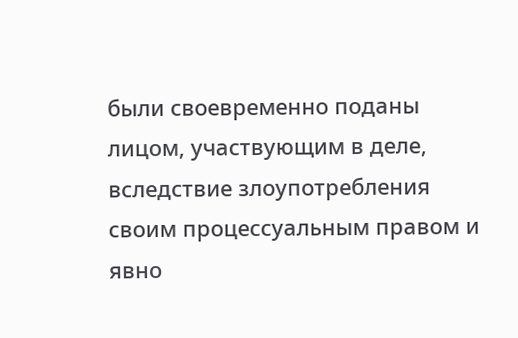были своевременно поданы лицом, участвующим в деле, вследствие злоупотребления своим процессуальным правом и явно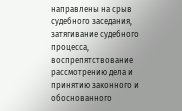направлены на срыв судебного заседания, затягивание судебного процесса, воспрепятствование рассмотрению дела и принятию законного и обоснованного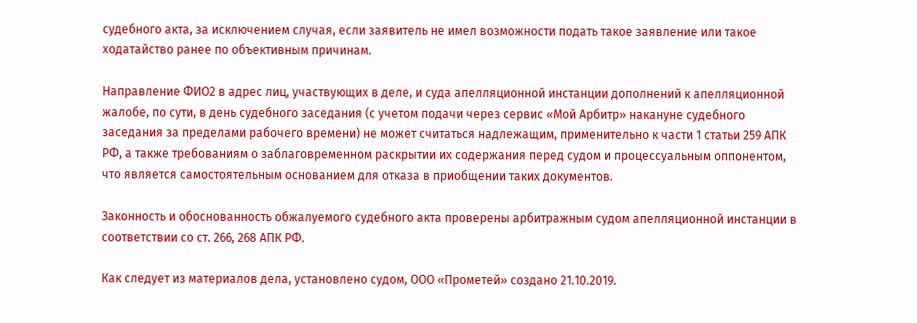судебного акта, за исключением случая, если заявитель не имел возможности подать такое заявление или такое ходатайство ранее по объективным причинам.

Направление ФИО2 в адрес лиц, участвующих в деле, и суда апелляционной инстанции дополнений к апелляционной жалобе, по сути, в день судебного заседания (с учетом подачи через сервис «Мой Арбитр» накануне судебного заседания за пределами рабочего времени) не может считаться надлежащим, применительно к части 1 статьи 259 АПК РФ, а также требованиям о заблаговременном раскрытии их содержания перед судом и процессуальным оппонентом, что является самостоятельным основанием для отказа в приобщении таких документов.

Законность и обоснованность обжалуемого судебного акта проверены арбитражным судом апелляционной инстанции в соответствии со ст. 266, 268 АПК РФ.

Как следует из материалов дела, установлено судом, ООО «Прометей» создано 21.10.2019.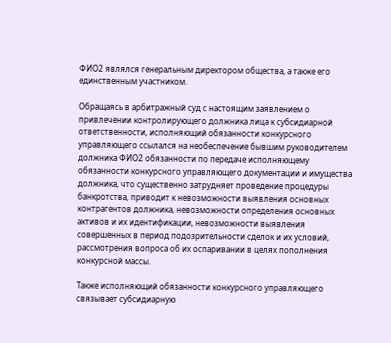ФИО2 являлся генеральным директором общества, а также его единственным участником.

Обращаясь в арбитражный суд с настоящим заявлением о привлечении контролирующего должника лица к субсидиарной ответственности, исполняющий обязанности конкурсного управляющего ссылался на необеспечение бывшим руководителем должника ФИО2 обязанности по передаче исполняющему обязанности конкурсного управляющего документации и имущества должника, что существенно затрудняет проведение процедуры банкротства, приводит к невозможности выявления основных контрагентов должника, невозможности определения основных активов и их идентификации, невозможности выявления совершенных в период подозрительности сделок и их условий, рассмотрения вопроса об их оспаривании в целях пополнения конкурсной массы.

Также исполняющий обязанности конкурсного управляющего связывает субсидиарную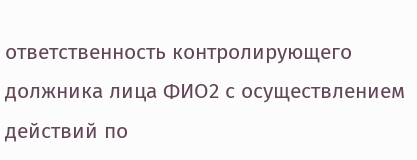ответственность контролирующего должника лица ФИО2 с осуществлением действий по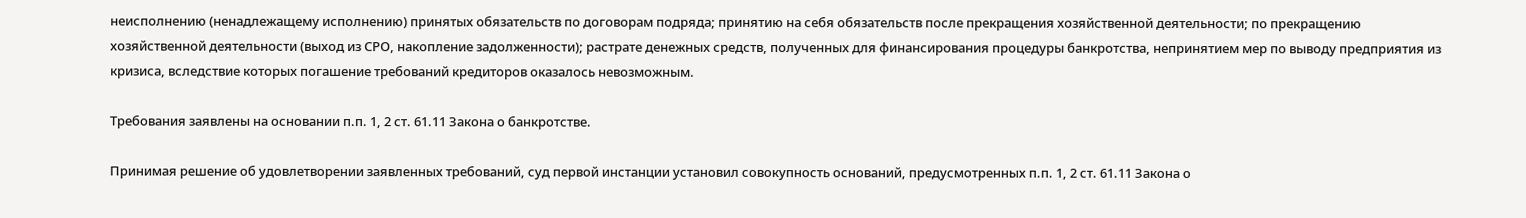неисполнению (ненадлежащему исполнению) принятых обязательств по договорам подряда; принятию на себя обязательств после прекращения хозяйственной деятельности; по прекращению хозяйственной деятельности (выход из СРО, накопление задолженности); растрате денежных средств, полученных для финансирования процедуры банкротства, непринятием мер по выводу предприятия из кризиса, вследствие которых погашение требований кредиторов оказалось невозможным.

Требования заявлены на основании п.п. 1, 2 ст. 61.11 Закона о банкротстве.

Принимая решение об удовлетворении заявленных требований, суд первой инстанции установил совокупность оснований, предусмотренных п.п. 1, 2 ст. 61.11 Закона о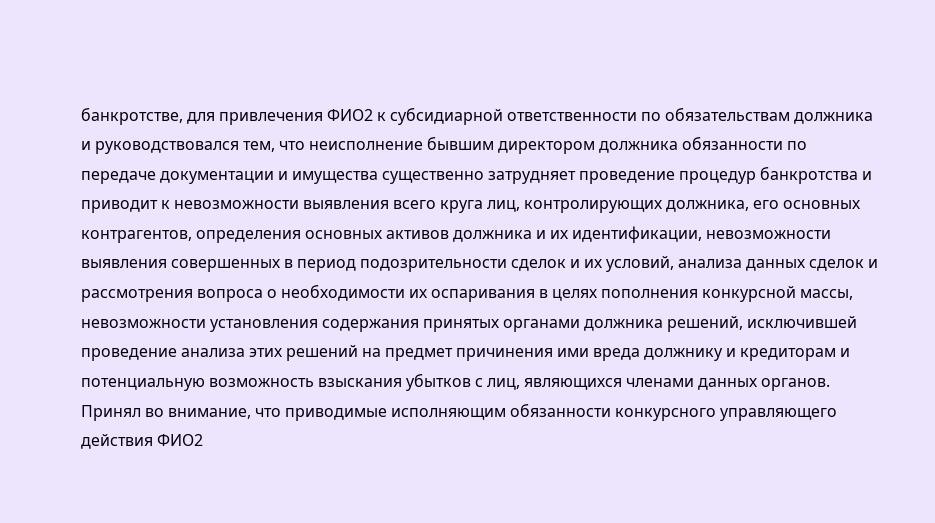банкротстве, для привлечения ФИО2 к субсидиарной ответственности по обязательствам должника и руководствовался тем, что неисполнение бывшим директором должника обязанности по передаче документации и имущества существенно затрудняет проведение процедур банкротства и приводит к невозможности выявления всего круга лиц, контролирующих должника, его основных контрагентов, определения основных активов должника и их идентификации, невозможности выявления совершенных в период подозрительности сделок и их условий, анализа данных сделок и рассмотрения вопроса о необходимости их оспаривания в целях пополнения конкурсной массы, невозможности установления содержания принятых органами должника решений, исключившей проведение анализа этих решений на предмет причинения ими вреда должнику и кредиторам и потенциальную возможность взыскания убытков с лиц, являющихся членами данных органов. Принял во внимание, что приводимые исполняющим обязанности конкурсного управляющего действия ФИО2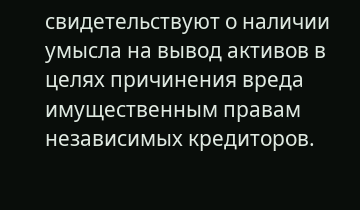свидетельствуют о наличии умысла на вывод активов в целях причинения вреда имущественным правам независимых кредиторов.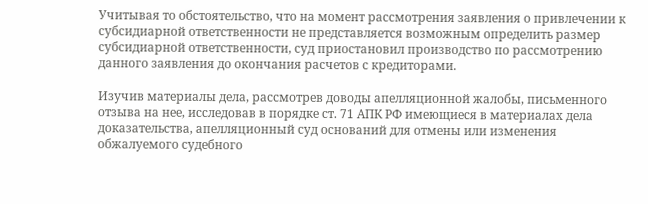Учитывая то обстоятельство, что на момент рассмотрения заявления о привлечении к субсидиарной ответственности не представляется возможным определить размер субсидиарной ответственности, суд приостановил производство по рассмотрению данного заявления до окончания расчетов с кредиторами.

Изучив материалы дела, рассмотрев доводы апелляционной жалобы, письменного отзыва на нее, исследовав в порядке ст. 71 АПК РФ имеющиеся в материалах дела доказательства, апелляционный суд оснований для отмены или изменения обжалуемого судебного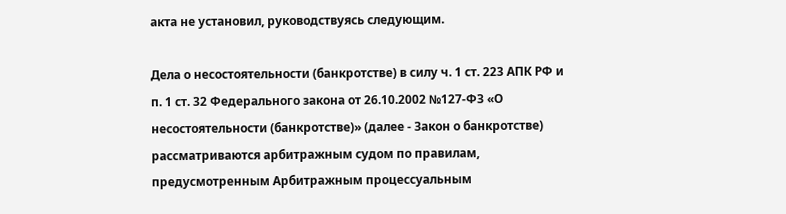акта не установил, руководствуясь следующим.

Дела о несостоятельности (банкротстве) в силу ч. 1 ст. 223 АПК РФ и п. 1 ст. 32 Федерального закона от 26.10.2002 №127-ФЗ «О несостоятельности (банкротстве)» (далее - Закон о банкротстве) рассматриваются арбитражным судом по правилам, предусмотренным Арбитражным процессуальным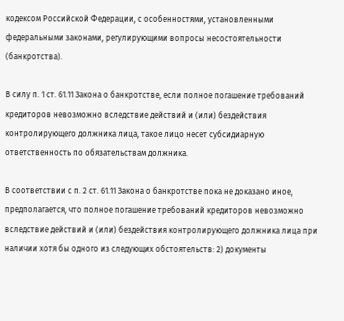кодексом Российской Федерации, с особенностями, установленными федеральными законами, регулирующими вопросы несостоятельности (банкротства).

В силу п. 1 ст. 61.11 Закона о банкротстве, если полное погашение требований кредиторов невозможно вследствие действий и (или) бездействия контролирующего должника лица, такое лицо несет субсидиарную ответственность по обязательствам должника.

В соответствии с п. 2 ст. 61.11 Закона о банкротстве пока не доказано иное, предполагается, что полное погашение требований кредиторов невозможно вследствие действий и (или) бездействия контролирующего должника лица при наличии хотя бы одного из следующих обстоятельств: 2) документы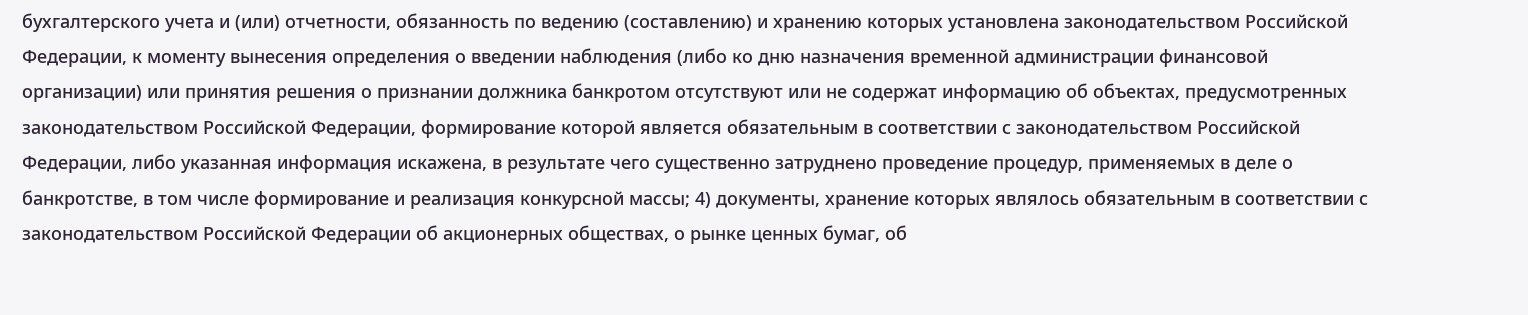бухгалтерского учета и (или) отчетности, обязанность по ведению (составлению) и хранению которых установлена законодательством Российской Федерации, к моменту вынесения определения о введении наблюдения (либо ко дню назначения временной администрации финансовой организации) или принятия решения о признании должника банкротом отсутствуют или не содержат информацию об объектах, предусмотренных законодательством Российской Федерации, формирование которой является обязательным в соответствии с законодательством Российской Федерации, либо указанная информация искажена, в результате чего существенно затруднено проведение процедур, применяемых в деле о банкротстве, в том числе формирование и реализация конкурсной массы; 4) документы, хранение которых являлось обязательным в соответствии с законодательством Российской Федерации об акционерных обществах, о рынке ценных бумаг, об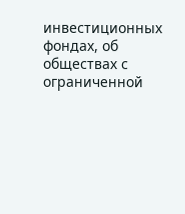инвестиционных фондах, об обществах с ограниченной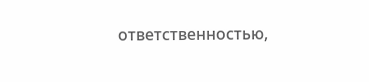ответственностью,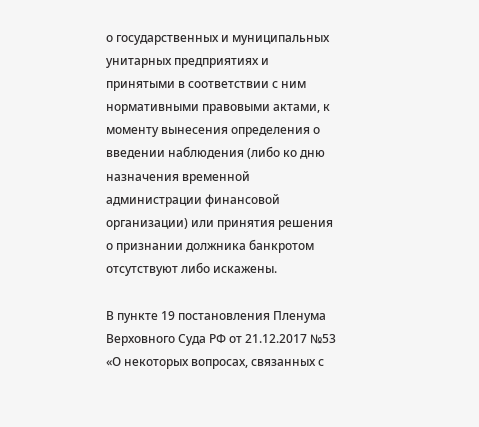о государственных и муниципальных унитарных предприятиях и принятыми в соответствии с ним нормативными правовыми актами, к моменту вынесения определения о введении наблюдения (либо ко дню назначения временной администрации финансовой организации) или принятия решения о признании должника банкротом отсутствуют либо искажены.

В пункте 19 постановления Пленума Верховного Суда РФ от 21.12.2017 №53 «О некоторых вопросах, связанных с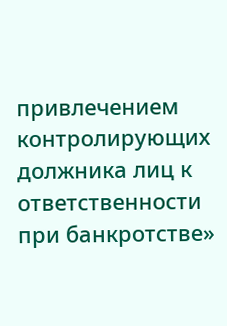привлечением контролирующих должника лиц к ответственности при банкротстве»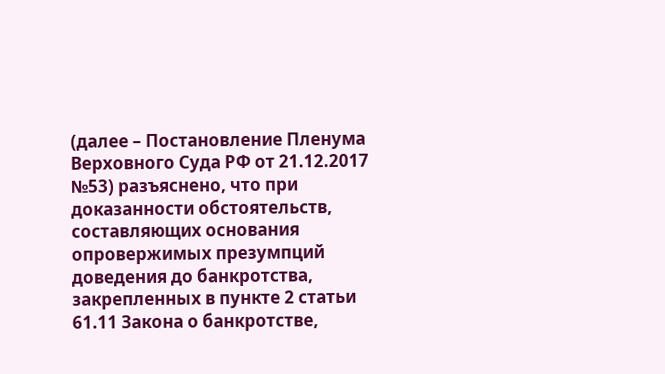(далее – Постановление Пленума Верховного Суда РФ от 21.12.2017 №53) разъяснено, что при доказанности обстоятельств, составляющих основания опровержимых презумпций доведения до банкротства, закрепленных в пункте 2 статьи 61.11 Закона о банкротстве,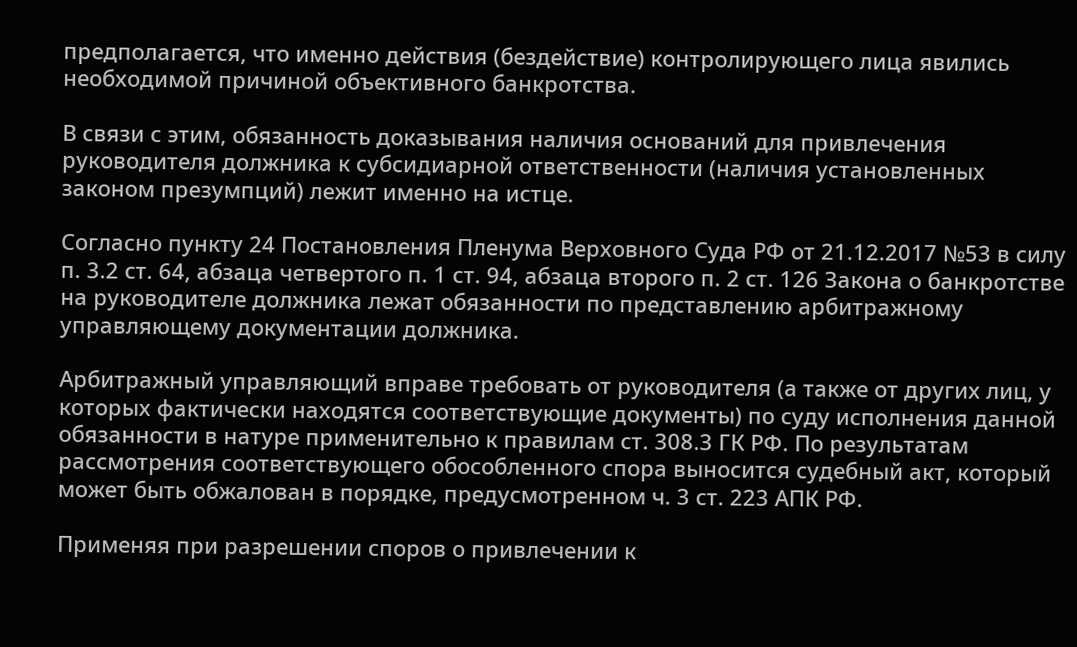предполагается, что именно действия (бездействие) контролирующего лица явились необходимой причиной объективного банкротства.

В связи с этим, обязанность доказывания наличия оснований для привлечения руководителя должника к субсидиарной ответственности (наличия установленных законом презумпций) лежит именно на истце.

Согласно пункту 24 Постановления Пленума Верховного Суда РФ от 21.12.2017 №53 в силу п. 3.2 ст. 64, абзаца четвертого п. 1 ст. 94, абзаца второго п. 2 ст. 126 Закона о банкротстве на руководителе должника лежат обязанности по представлению арбитражному управляющему документации должника.

Арбитражный управляющий вправе требовать от руководителя (а также от других лиц, у которых фактически находятся соответствующие документы) по суду исполнения данной обязанности в натуре применительно к правилам ст. 308.3 ГК РФ. По результатам рассмотрения соответствующего обособленного спора выносится судебный акт, который может быть обжалован в порядке, предусмотренном ч. 3 ст. 223 АПК РФ.

Применяя при разрешении споров о привлечении к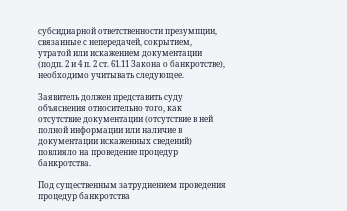субсидиарной ответственности презумпции, связанные с непередачей, сокрытием, утратой или искажением документации (подп. 2 и 4 п. 2 ст. 61.11 Закона о банкротстве), необходимо учитывать следующее.

Заявитель должен представить суду объяснения относительно того, как отсутствие документации (отсутствие в ней полной информации или наличие в документации искаженных сведений) повлияло на проведение процедур банкротства.

Под существенным затруднением проведения процедур банкротства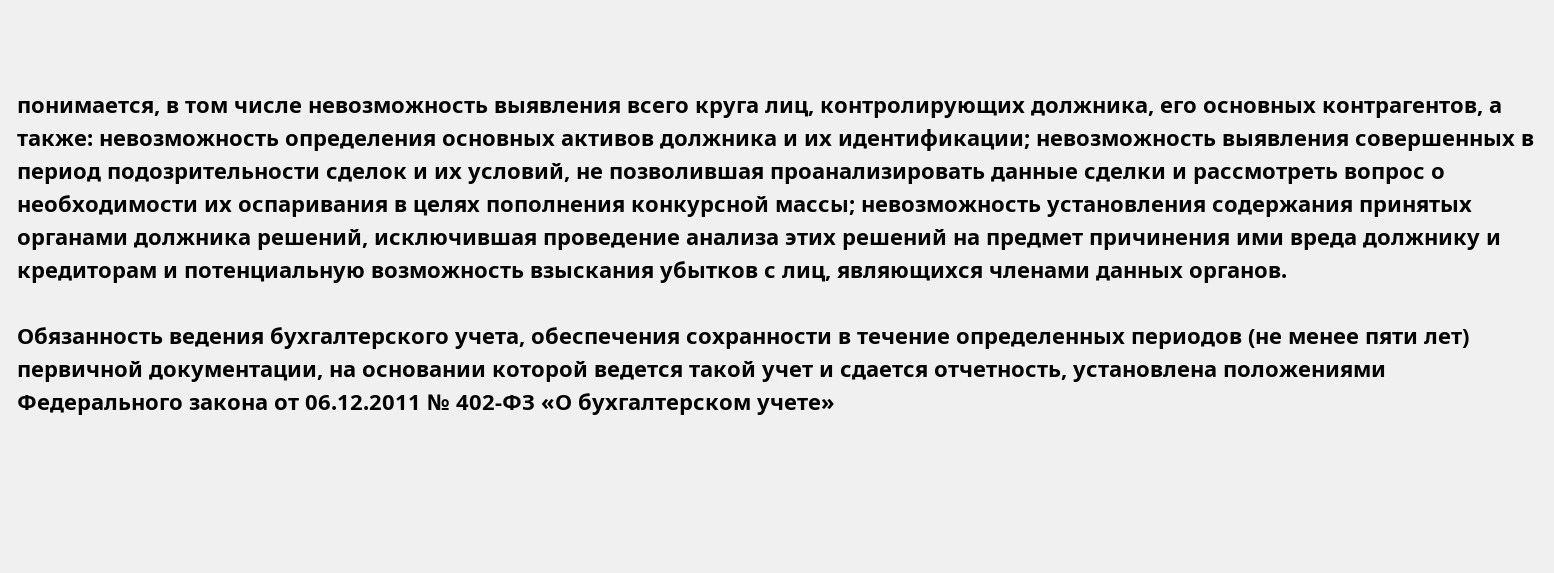понимается, в том числе невозможность выявления всего круга лиц, контролирующих должника, его основных контрагентов, а также: невозможность определения основных активов должника и их идентификации; невозможность выявления совершенных в период подозрительности сделок и их условий, не позволившая проанализировать данные сделки и рассмотреть вопрос о необходимости их оспаривания в целях пополнения конкурсной массы; невозможность установления содержания принятых органами должника решений, исключившая проведение анализа этих решений на предмет причинения ими вреда должнику и кредиторам и потенциальную возможность взыскания убытков с лиц, являющихся членами данных органов.

Обязанность ведения бухгалтерского учета, обеспечения сохранности в течение определенных периодов (не менее пяти лет) первичной документации, на основании которой ведется такой учет и сдается отчетность, установлена положениями Федерального закона от 06.12.2011 № 402-ФЗ «О бухгалтерском учете»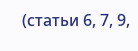(статьи 6, 7, 9,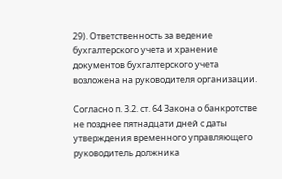29). Ответственность за ведение бухгалтерского учета и хранение документов бухгалтерского учета возложена на руководителя организации.

Согласно п. 3.2. ст. 64 Закона о банкротстве не позднее пятнадцати дней с даты утверждения временного управляющего руководитель должника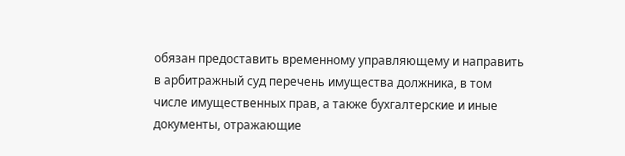обязан предоставить временному управляющему и направить в арбитражный суд перечень имущества должника, в том числе имущественных прав, а также бухгалтерские и иные документы, отражающие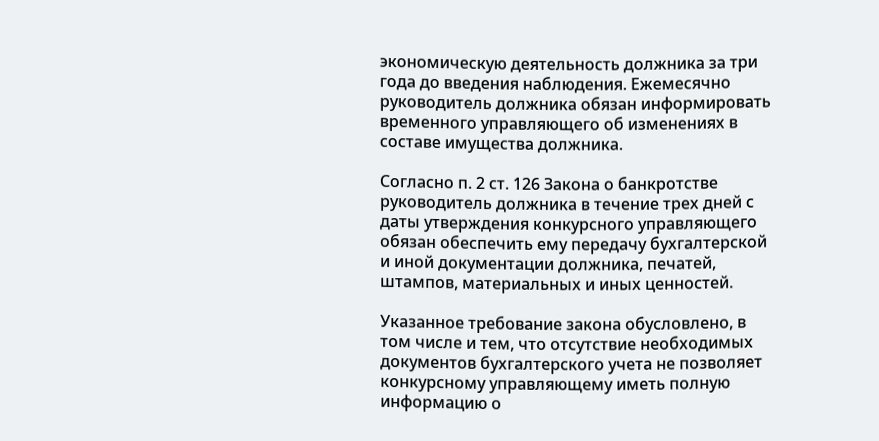экономическую деятельность должника за три года до введения наблюдения. Ежемесячно руководитель должника обязан информировать временного управляющего об изменениях в составе имущества должника.

Согласно п. 2 ст. 126 Закона о банкротстве руководитель должника в течение трех дней с даты утверждения конкурсного управляющего обязан обеспечить ему передачу бухгалтерской и иной документации должника, печатей, штампов, материальных и иных ценностей.

Указанное требование закона обусловлено, в том числе и тем, что отсутствие необходимых документов бухгалтерского учета не позволяет конкурсному управляющему иметь полную информацию о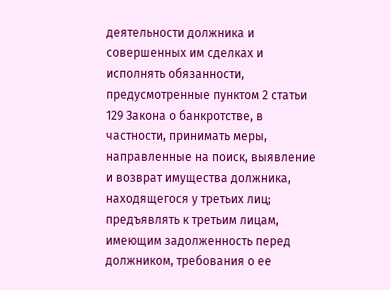деятельности должника и совершенных им сделках и исполнять обязанности, предусмотренные пунктом 2 статьи 129 Закона о банкротстве, в частности, принимать меры, направленные на поиск, выявление и возврат имущества должника, находящегося у третьих лиц; предъявлять к третьим лицам, имеющим задолженность перед должником, требования о ее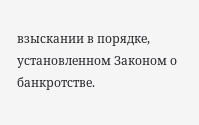взыскании в порядке, установленном Законом о банкротстве.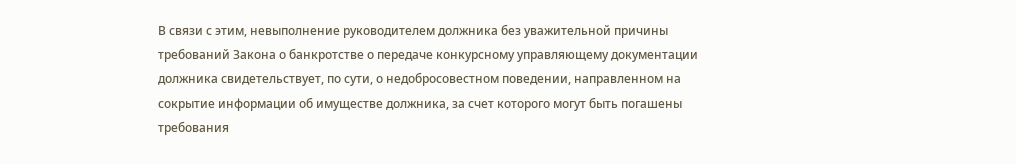В связи с этим, невыполнение руководителем должника без уважительной причины требований Закона о банкротстве о передаче конкурсному управляющему документации должника свидетельствует, по сути, о недобросовестном поведении, направленном на сокрытие информации об имуществе должника, за счет которого могут быть погашены требования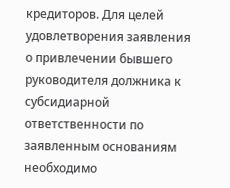кредиторов. Для целей удовлетворения заявления о привлечении бывшего руководителя должника к субсидиарной ответственности по заявленным основаниям необходимо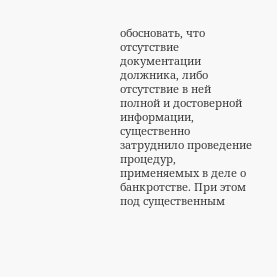обосновать, что отсутствие документации должника, либо отсутствие в ней полной и достоверной информации, существенно затруднило проведение процедур, применяемых в деле о банкротстве. При этом под существенным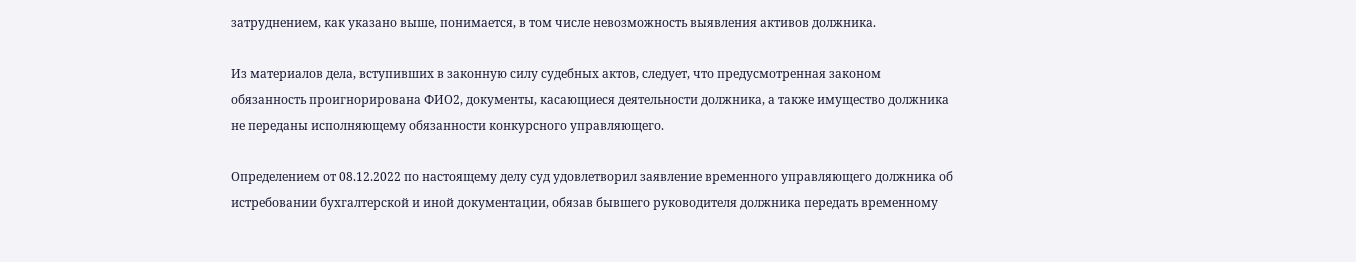затруднением, как указано выше, понимается, в том числе невозможность выявления активов должника.

Из материалов дела, вступивших в законную силу судебных актов, следует, что предусмотренная законом обязанность проигнорирована ФИО2, документы, касающиеся деятельности должника, а также имущество должника не переданы исполняющему обязанности конкурсного управляющего.

Определением от 08.12.2022 по настоящему делу суд удовлетворил заявление временного управляющего должника об истребовании бухгалтерской и иной документации, обязав бывшего руководителя должника передать временному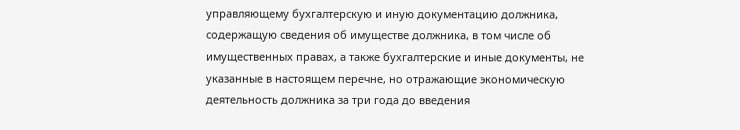управляющему бухгалтерскую и иную документацию должника, содержащую сведения об имуществе должника, в том числе об имущественных правах, а также бухгалтерские и иные документы, не указанные в настоящем перечне, но отражающие экономическую деятельность должника за три года до введения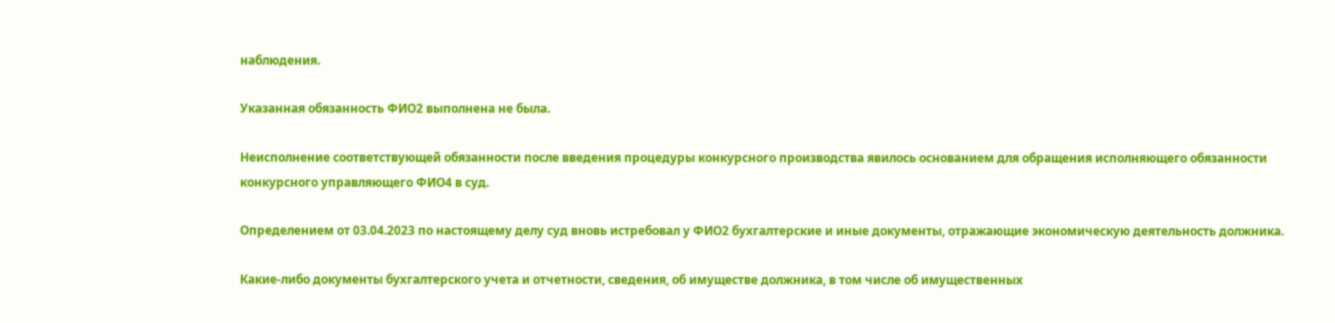наблюдения.

Указанная обязанность ФИО2 выполнена не была.

Неисполнение соответствующей обязанности после введения процедуры конкурсного производства явилось основанием для обращения исполняющего обязанности конкурсного управляющего ФИО4 в суд.

Определением от 03.04.2023 по настоящему делу суд вновь истребовал у ФИО2 бухгалтерские и иные документы, отражающие экономическую деятельность должника.

Какие-либо документы бухгалтерского учета и отчетности, сведения, об имуществе должника, в том числе об имущественных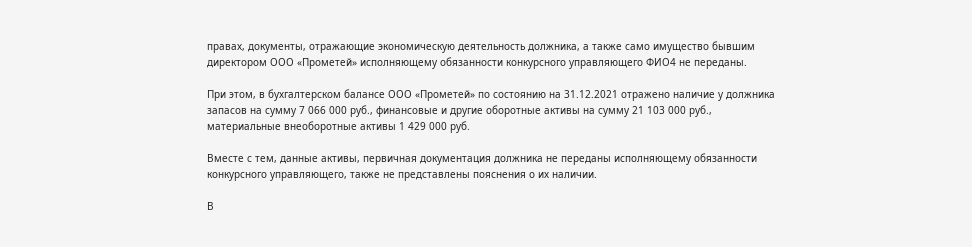правах, документы, отражающие экономическую деятельность должника, а также само имущество бывшим директором ООО «Прометей» исполняющему обязанности конкурсного управляющего ФИО4 не переданы.

При этом, в бухгалтерском балансе ООО «Прометей» по состоянию на 31.12.2021 отражено наличие у должника запасов на сумму 7 066 000 руб., финансовые и другие оборотные активы на сумму 21 103 000 руб., материальные внеоборотные активы 1 429 000 руб.

Вместе с тем, данные активы, первичная документация должника не переданы исполняющему обязанности конкурсного управляющего, также не представлены пояснения о их наличии.

В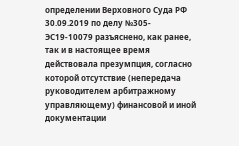определении Верховного Суда РФ 30.09.2019 по делу №305-ЭС19-10079 разъяснено, как ранее, так и в настоящее время действовала презумпция, согласно которой отсутствие (непередача руководителем арбитражному управляющему) финансовой и иной документации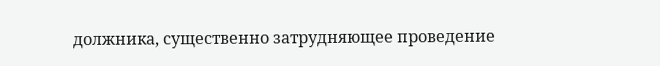должника, существенно затрудняющее проведение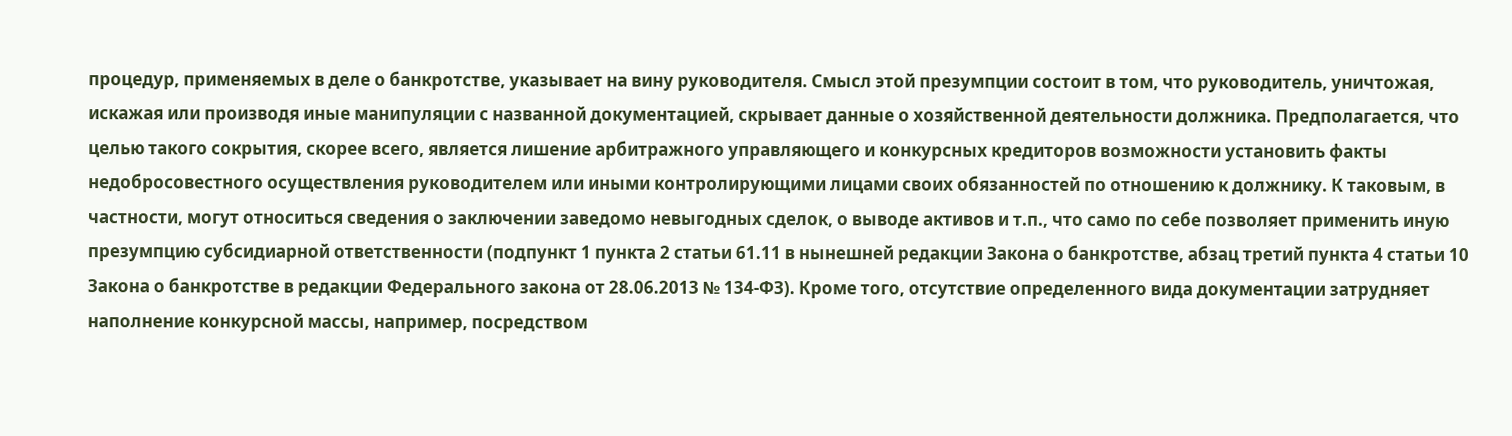процедур, применяемых в деле о банкротстве, указывает на вину руководителя. Смысл этой презумпции состоит в том, что руководитель, уничтожая, искажая или производя иные манипуляции с названной документацией, скрывает данные о хозяйственной деятельности должника. Предполагается, что целью такого сокрытия, скорее всего, является лишение арбитражного управляющего и конкурсных кредиторов возможности установить факты недобросовестного осуществления руководителем или иными контролирующими лицами своих обязанностей по отношению к должнику. К таковым, в частности, могут относиться сведения о заключении заведомо невыгодных сделок, о выводе активов и т.п., что само по себе позволяет применить иную презумпцию субсидиарной ответственности (подпункт 1 пункта 2 статьи 61.11 в нынешней редакции Закона о банкротстве, абзац третий пункта 4 статьи 10 Закона о банкротстве в редакции Федерального закона от 28.06.2013 № 134-ФЗ). Кроме того, отсутствие определенного вида документации затрудняет наполнение конкурсной массы, например, посредством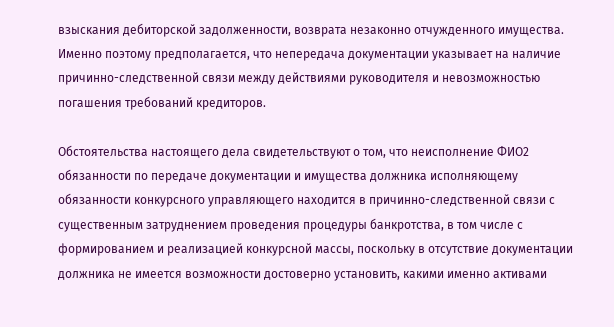взыскания дебиторской задолженности, возврата незаконно отчужденного имущества. Именно поэтому предполагается, что непередача документации указывает на наличие причинно-следственной связи между действиями руководителя и невозможностью погашения требований кредиторов.

Обстоятельства настоящего дела свидетельствуют о том, что неисполнение ФИО2 обязанности по передаче документации и имущества должника исполняющему обязанности конкурсного управляющего находится в причинно-следственной связи с существенным затруднением проведения процедуры банкротства, в том числе с формированием и реализацией конкурсной массы, поскольку в отсутствие документации должника не имеется возможности достоверно установить, какими именно активами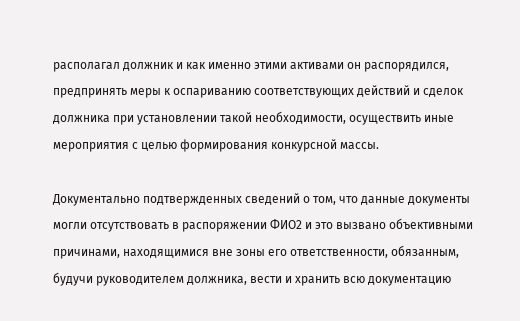располагал должник и как именно этими активами он распорядился, предпринять меры к оспариванию соответствующих действий и сделок должника при установлении такой необходимости, осуществить иные мероприятия с целью формирования конкурсной массы.

Документально подтвержденных сведений о том, что данные документы могли отсутствовать в распоряжении ФИО2 и это вызвано объективными причинами, находящимися вне зоны его ответственности, обязанным, будучи руководителем должника, вести и хранить всю документацию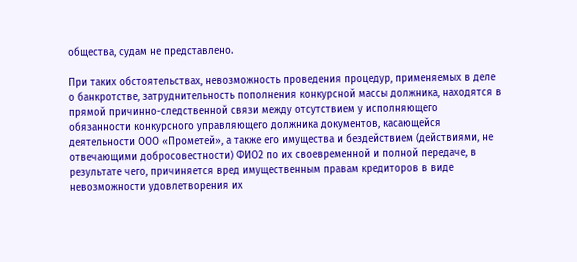общества, судам не представлено.

При таких обстоятельствах, невозможность проведения процедур, применяемых в деле о банкротстве, затруднительность пополнения конкурсной массы должника, находятся в прямой причинно-следственной связи между отсутствием у исполняющего обязанности конкурсного управляющего должника документов, касающейся деятельности ООО «Прометей», а также его имущества и бездействием (действиями, не отвечающими добросовестности) ФИО2 по их своевременной и полной передаче, в результате чего, причиняется вред имущественным правам кредиторов в виде невозможности удовлетворения их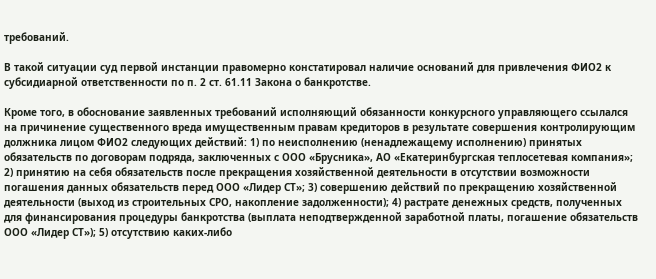требований.

В такой ситуации суд первой инстанции правомерно констатировал наличие оснований для привлечения ФИО2 к субсидиарной ответственности по п. 2 ст. 61.11 Закона о банкротстве.

Кроме того, в обоснование заявленных требований исполняющий обязанности конкурсного управляющего ссылался на причинение существенного вреда имущественным правам кредиторов в результате совершения контролирующим должника лицом ФИО2 следующих действий: 1) по неисполнению (ненадлежащему исполнению) принятых обязательств по договорам подряда, заключенных с ООО «Брусника», АО «Екатеринбургская теплосетевая компания»; 2) принятию на себя обязательств после прекращения хозяйственной деятельности в отсутствии возможности погашения данных обязательств перед ООО «Лидер СТ»; 3) совершению действий по прекращению хозяйственной деятельности (выход из строительных СРО, накопление задолженности); 4) растрате денежных средств, полученных для финансирования процедуры банкротства (выплата неподтвержденной заработной платы, погашение обязательств ООО «Лидер СТ»); 5) отсутствию каких-либо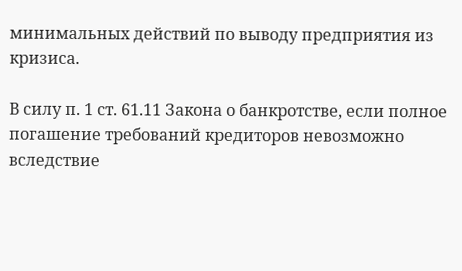минимальных действий по выводу предприятия из кризиса.

В силу п. 1 ст. 61.11 Закона о банкротстве, если полное погашение требований кредиторов невозможно вследствие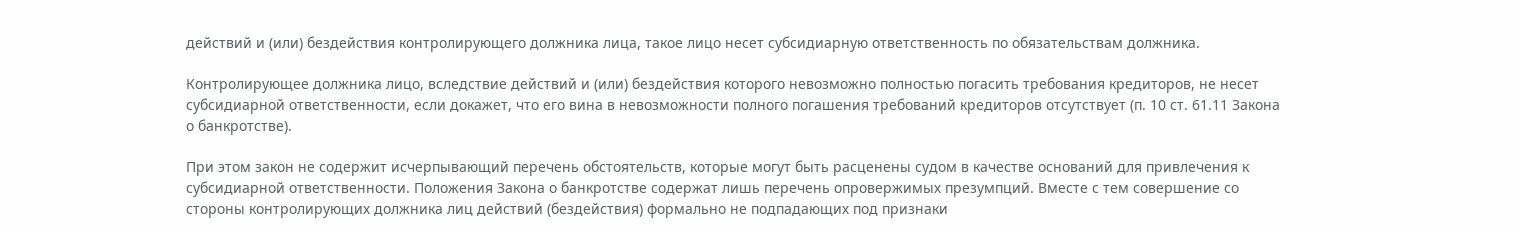действий и (или) бездействия контролирующего должника лица, такое лицо несет субсидиарную ответственность по обязательствам должника.

Контролирующее должника лицо, вследствие действий и (или) бездействия которого невозможно полностью погасить требования кредиторов, не несет субсидиарной ответственности, если докажет, что его вина в невозможности полного погашения требований кредиторов отсутствует (п. 10 ст. 61.11 Закона о банкротстве).

При этом закон не содержит исчерпывающий перечень обстоятельств, которые могут быть расценены судом в качестве оснований для привлечения к субсидиарной ответственности. Положения Закона о банкротстве содержат лишь перечень опровержимых презумпций. Вместе с тем совершение со стороны контролирующих должника лиц действий (бездействия) формально не подпадающих под признаки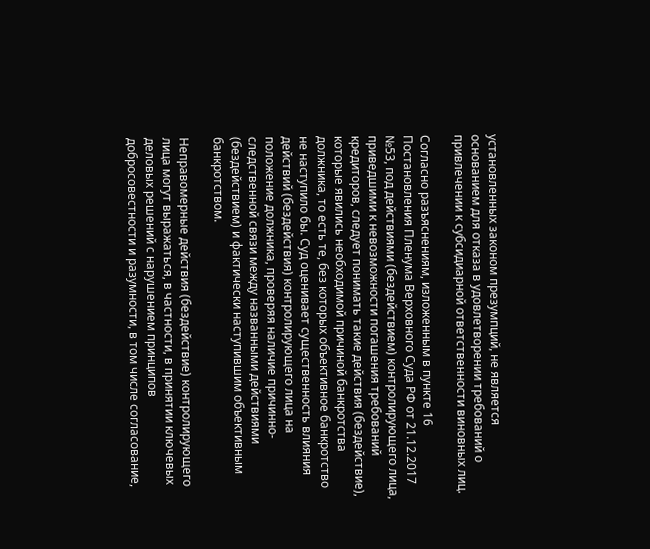установленных законом презумпций, не является основанием для отказа в удовлетворении требований о привлечении к субсидиарной ответственности виновных лиц.

Согласно разъяснениям, изложенным в пункте 16 Постановления Пленума Верховного Суда РФ от 21.12.2017 №53, под действиями (бездействием) контролирующего лица, приведшими к невозможности погашения требований кредиторов, следует понимать такие действия (бездействие), которые явились необходимой причиной банкротства должника, то есть те, без которых объективное банкротство не наступило бы. Суд оценивает существенность влияния действий (бездействия) контролирующего лица на положение должника, проверяя наличие причинно-следственной связи между названными действиями (бездействием) и фактически наступившим объективным банкротством.

Неправомерные действия (бездействие) контролирующего лица могут выражаться, в частности, в принятии ключевых деловых решений с нарушением принципов добросовестности и разумности, в том числе согласование,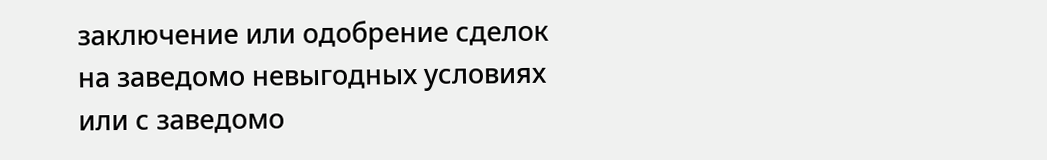заключение или одобрение сделок на заведомо невыгодных условиях или с заведомо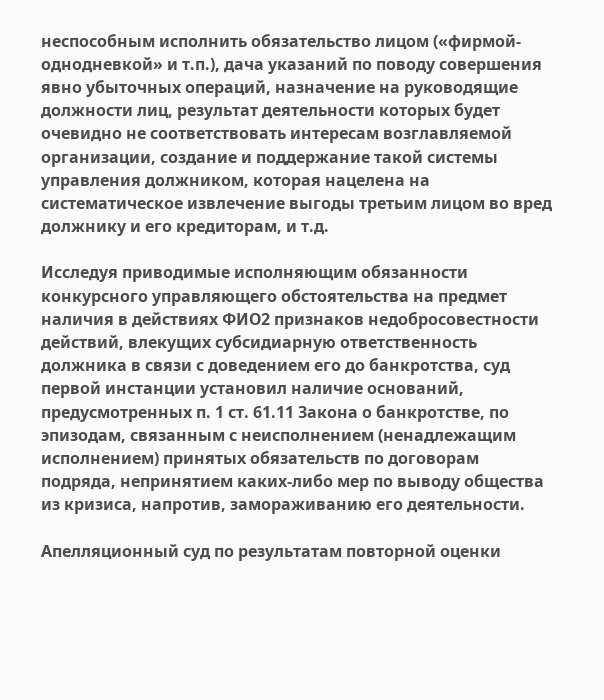неспособным исполнить обязательство лицом («фирмой-однодневкой» и т.п.), дача указаний по поводу совершения явно убыточных операций, назначение на руководящие должности лиц, результат деятельности которых будет очевидно не соответствовать интересам возглавляемой организации, создание и поддержание такой системы управления должником, которая нацелена на систематическое извлечение выгоды третьим лицом во вред должнику и его кредиторам, и т.д.

Исследуя приводимые исполняющим обязанности конкурсного управляющего обстоятельства на предмет наличия в действиях ФИО2 признаков недобросовестности действий, влекущих субсидиарную ответственность должника в связи с доведением его до банкротства, суд первой инстанции установил наличие оснований, предусмотренных п. 1 ст. 61.11 Закона о банкротстве, по эпизодам, связанным с неисполнением (ненадлежащим исполнением) принятых обязательств по договорам подряда, непринятием каких-либо мер по выводу общества из кризиса, напротив, замораживанию его деятельности.

Апелляционный суд по результатам повторной оценки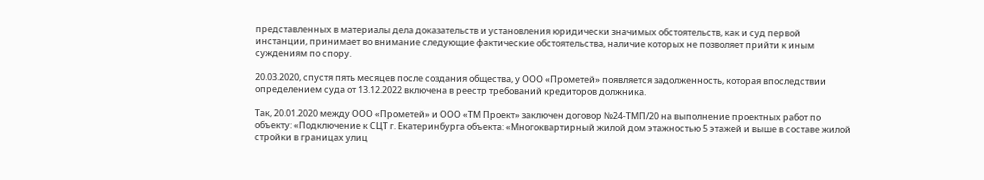представленных в материалы дела доказательств и установления юридически значимых обстоятельств, как и суд первой инстанции, принимает во внимание следующие фактические обстоятельства, наличие которых не позволяет прийти к иным суждениям по спору.

20.03.2020, спустя пять месяцев после создания общества, у ООО «Прометей» появляется задолженность, которая впоследствии определением суда от 13.12.2022 включена в реестр требований кредиторов должника.

Так, 20.01.2020 между ООО «Прометей» и ООО «ТМ Проект» заключен договор №24-ТМП/20 на выполнение проектных работ по объекту: «Подключение к СЦТ г. Екатеринбурга объекта: «Многоквартирный жилой дом этажностью 5 этажей и выше в составе жилой стройки в границах улиц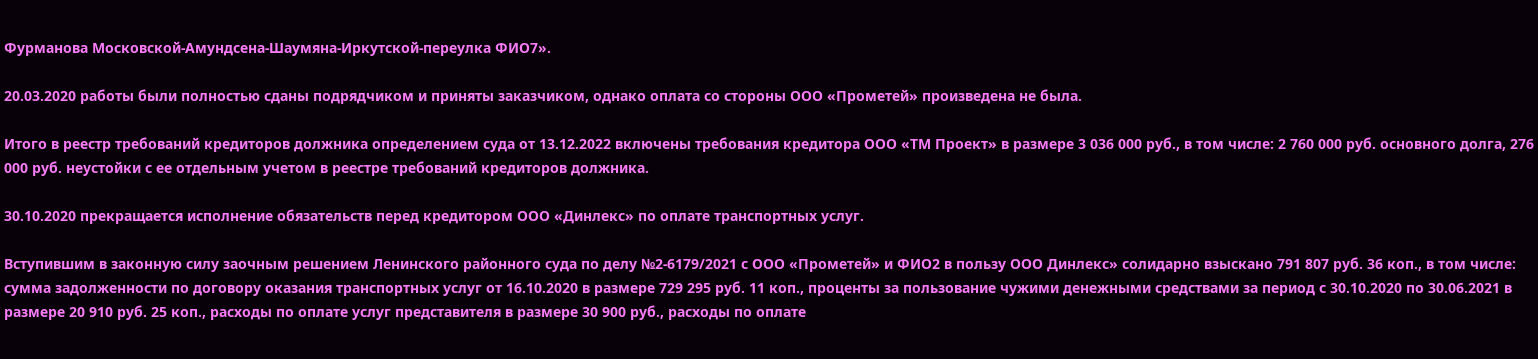Фурманова Московской-Амундсена-Шаумяна-Иркутской-переулка ФИО7».

20.03.2020 работы были полностью сданы подрядчиком и приняты заказчиком, однако оплата со стороны ООО «Прометей» произведена не была.

Итого в реестр требований кредиторов должника определением суда от 13.12.2022 включены требования кредитора ООО «ТМ Проект» в размере 3 036 000 руб., в том числе: 2 760 000 руб. основного долга, 276 000 руб. неустойки с ее отдельным учетом в реестре требований кредиторов должника.

30.10.2020 прекращается исполнение обязательств перед кредитором ООО «Динлекс» по оплате транспортных услуг.

Вступившим в законную силу заочным решением Ленинского районного суда по делу №2-6179/2021 с ООО «Прометей» и ФИО2 в пользу ООО Динлекс» солидарно взыскано 791 807 руб. 36 коп., в том числе: сумма задолженности по договору оказания транспортных услуг от 16.10.2020 в размере 729 295 руб. 11 коп., проценты за пользование чужими денежными средствами за период с 30.10.2020 по 30.06.2021 в размере 20 910 руб. 25 коп., расходы по оплате услуг представителя в размере 30 900 руб., расходы по оплате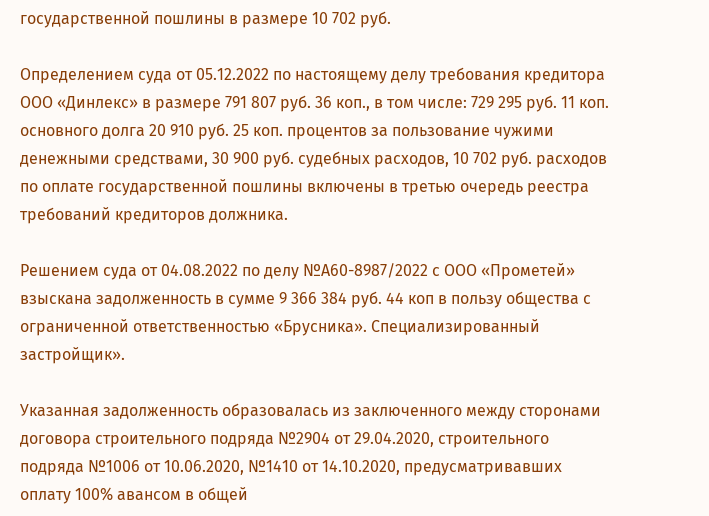государственной пошлины в размере 10 702 руб.

Определением суда от 05.12.2022 по настоящему делу требования кредитора ООО «Динлекс» в размере 791 807 руб. 36 коп., в том числе: 729 295 руб. 11 коп. основного долга 20 910 руб. 25 коп. процентов за пользование чужими денежными средствами, 30 900 руб. судебных расходов, 10 702 руб. расходов по оплате государственной пошлины включены в третью очередь реестра требований кредиторов должника.

Решением суда от 04.08.2022 по делу №А60-8987/2022 с ООО «Прометей» взыскана задолженность в сумме 9 366 384 руб. 44 коп в пользу общества с ограниченной ответственностью «Брусника». Специализированный застройщик».

Указанная задолженность образовалась из заключенного между сторонами договора строительного подряда №2904 от 29.04.2020, строительного подряда №1006 от 10.06.2020, №1410 от 14.10.2020, предусматривавших оплату 100% авансом в общей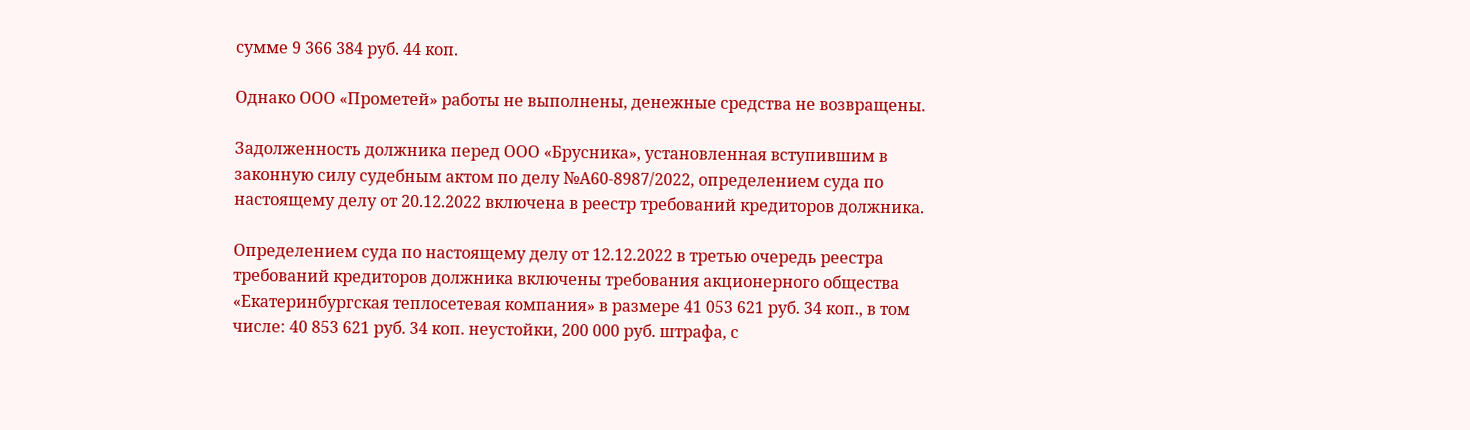сумме 9 366 384 руб. 44 коп.

Однако ООО «Прометей» работы не выполнены, денежные средства не возвращены.

Задолженность должника перед ООО «Брусника», установленная вступившим в законную силу судебным актом по делу №А60-8987/2022, определением суда по настоящему делу от 20.12.2022 включена в реестр требований кредиторов должника.

Определением суда по настоящему делу от 12.12.2022 в третью очередь реестра требований кредиторов должника включены требования акционерного общества «Екатеринбургская теплосетевая компания» в размере 41 053 621 руб. 34 коп., в том числе: 40 853 621 руб. 34 коп. неустойки, 200 000 руб. штрафа, с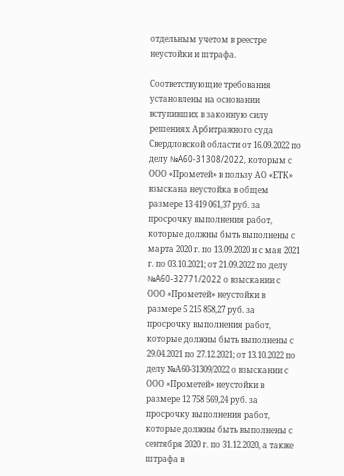отдельным учетом в реестре неустойки и штрафа.

Соответствующие требования установлены на основании вступивших в законную силу решениях Арбитражного суда Свердловской области от 16.09.2022 по делу №A60-31308/2022, которым с ООО «Прометей» в пользу АО «ЕТК» взыскана неустойка в общем размере 13 419 061,37 руб. за просрочку выполнения работ, которые должны быть выполнены с марта 2020 г. по 13.09.2020 и с мая 2021 г. по 03.10.2021; от 21.09.2022 по делу №A60-32771/2022 о взыскании с ООО «Прометей» неустойки в размере 5 215 858,27 руб. за просрочку выполнения работ, которые должны быть выполнены с 29.04.2021 по 27.12.2021; от 13.10.2022 по делу №А60-31309/2022 о взыскании с ООО «Прометей» неустойки в размере 12 758 569,24 руб. за просрочку выполнения работ, которые должны быть выполнены с сентября 2020 г. по 31.12.2020, а также штрафа в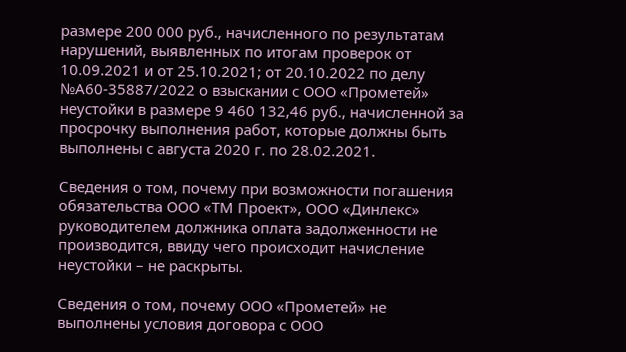размере 200 000 руб., начисленного по результатам нарушений, выявленных по итогам проверок от 10.09.2021 и от 25.10.2021; от 20.10.2022 по делу №А60-35887/2022 о взыскании с ООО «Прометей» неустойки в размере 9 460 132,46 руб., начисленной за просрочку выполнения работ, которые должны быть выполнены с августа 2020 г. по 28.02.2021.

Сведения о том, почему при возможности погашения обязательства ООО «ТМ Проект», ООО «Динлекс» руководителем должника оплата задолженности не производится, ввиду чего происходит начисление неустойки – не раскрыты.

Сведения о том, почему ООО «Прометей» не выполнены условия договора с ООО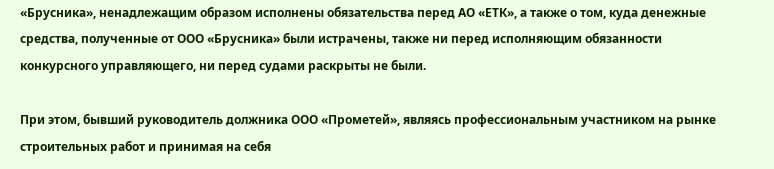«Брусника», ненадлежащим образом исполнены обязательства перед АО «ЕТК», а также о том, куда денежные средства, полученные от ООО «Брусника» были истрачены, также ни перед исполняющим обязанности конкурсного управляющего, ни перед судами раскрыты не были.

При этом, бывший руководитель должника ООО «Прометей», являясь профессиональным участником на рынке строительных работ и принимая на себя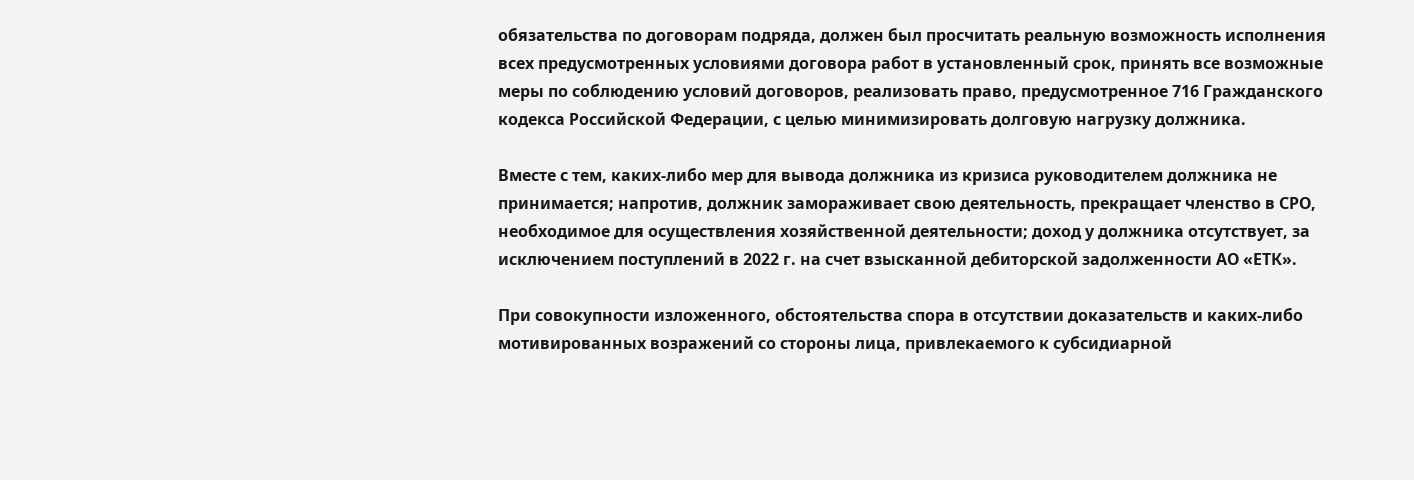обязательства по договорам подряда, должен был просчитать реальную возможность исполнения всех предусмотренных условиями договора работ в установленный срок, принять все возможные меры по соблюдению условий договоров, реализовать право, предусмотренное 716 Гражданского кодекса Российской Федерации, с целью минимизировать долговую нагрузку должника.

Вместе с тем, каких-либо мер для вывода должника из кризиса руководителем должника не принимается; напротив, должник замораживает свою деятельность, прекращает членство в СРО, необходимое для осуществления хозяйственной деятельности; доход у должника отсутствует, за исключением поступлений в 2022 г. на счет взысканной дебиторской задолженности АО «ЕТК».

При совокупности изложенного, обстоятельства спора в отсутствии доказательств и каких-либо мотивированных возражений со стороны лица, привлекаемого к субсидиарной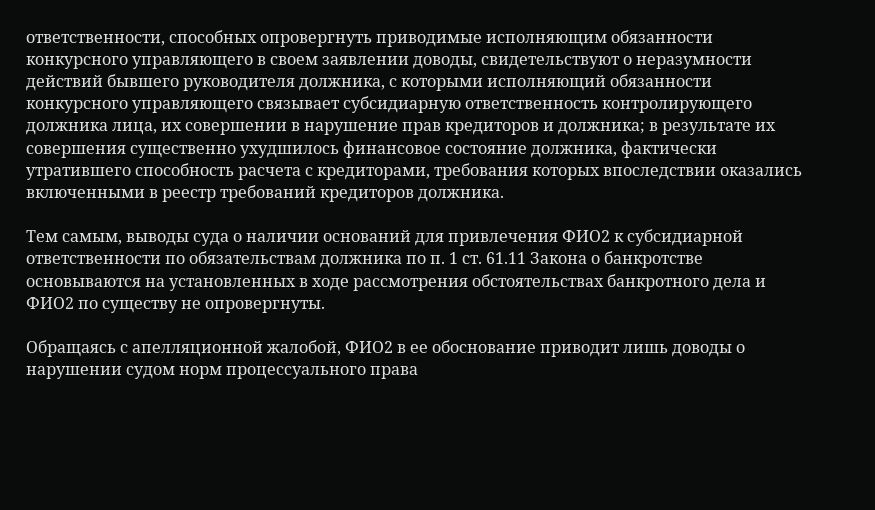ответственности, способных опровергнуть приводимые исполняющим обязанности конкурсного управляющего в своем заявлении доводы, свидетельствуют о неразумности действий бывшего руководителя должника, с которыми исполняющий обязанности конкурсного управляющего связывает субсидиарную ответственность контролирующего должника лица, их совершении в нарушение прав кредиторов и должника; в результате их совершения существенно ухудшилось финансовое состояние должника, фактически утратившего способность расчета с кредиторами, требования которых впоследствии оказались включенными в реестр требований кредиторов должника.

Тем самым, выводы суда о наличии оснований для привлечения ФИО2 к субсидиарной ответственности по обязательствам должника по п. 1 ст. 61.11 Закона о банкротстве основываются на установленных в ходе рассмотрения обстоятельствах банкротного дела и ФИО2 по существу не опровергнуты.

Обращаясь с апелляционной жалобой, ФИО2 в ее обоснование приводит лишь доводы о нарушении судом норм процессуального права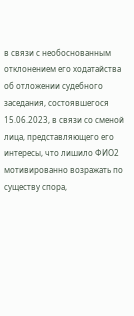в связи с необоснованным отклонением его ходатайства об отложении судебного заседания, состоявшегося 15.06.2023, в связи со сменой лица, представляющего его интересы, что лишило ФИО2 мотивированно возражать по существу спора,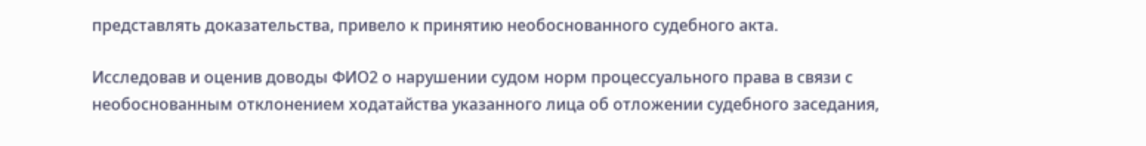представлять доказательства, привело к принятию необоснованного судебного акта.

Исследовав и оценив доводы ФИО2 о нарушении судом норм процессуального права в связи с необоснованным отклонением ходатайства указанного лица об отложении судебного заседания,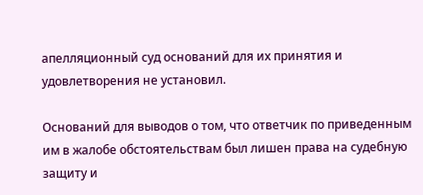апелляционный суд оснований для их принятия и удовлетворения не установил.

Оснований для выводов о том, что ответчик по приведенным им в жалобе обстоятельствам был лишен права на судебную защиту и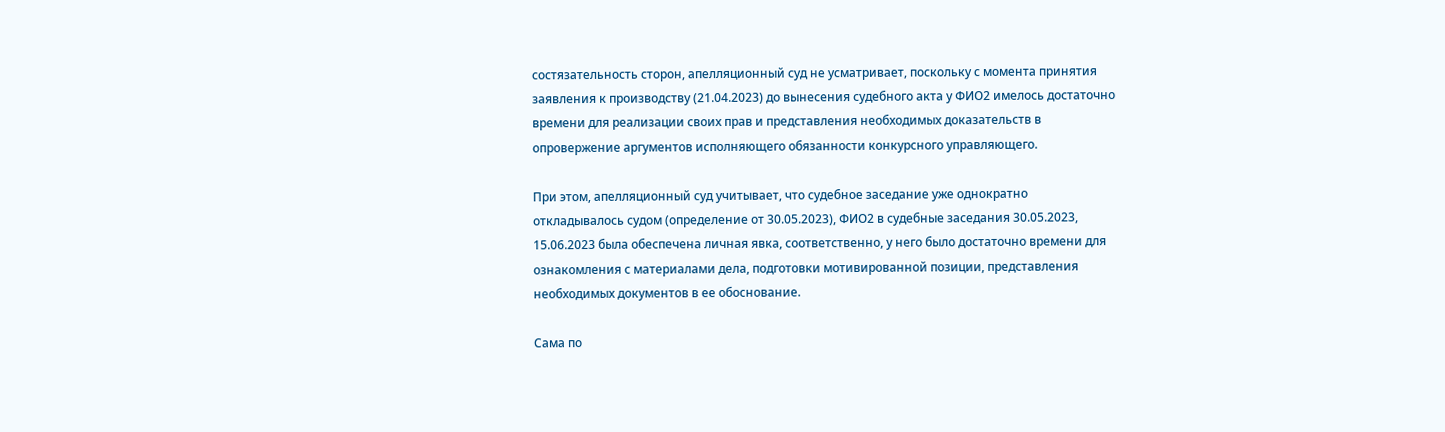состязательность сторон, апелляционный суд не усматривает, поскольку с момента принятия заявления к производству (21.04.2023) до вынесения судебного акта у ФИО2 имелось достаточно времени для реализации своих прав и представления необходимых доказательств в опровержение аргументов исполняющего обязанности конкурсного управляющего.

При этом, апелляционный суд учитывает, что судебное заседание уже однократно откладывалось судом (определение от 30.05.2023), ФИО2 в судебные заседания 30.05.2023, 15.06.2023 была обеспечена личная явка, соответственно, у него было достаточно времени для ознакомления с материалами дела, подготовки мотивированной позиции, представления необходимых документов в ее обоснование.

Сама по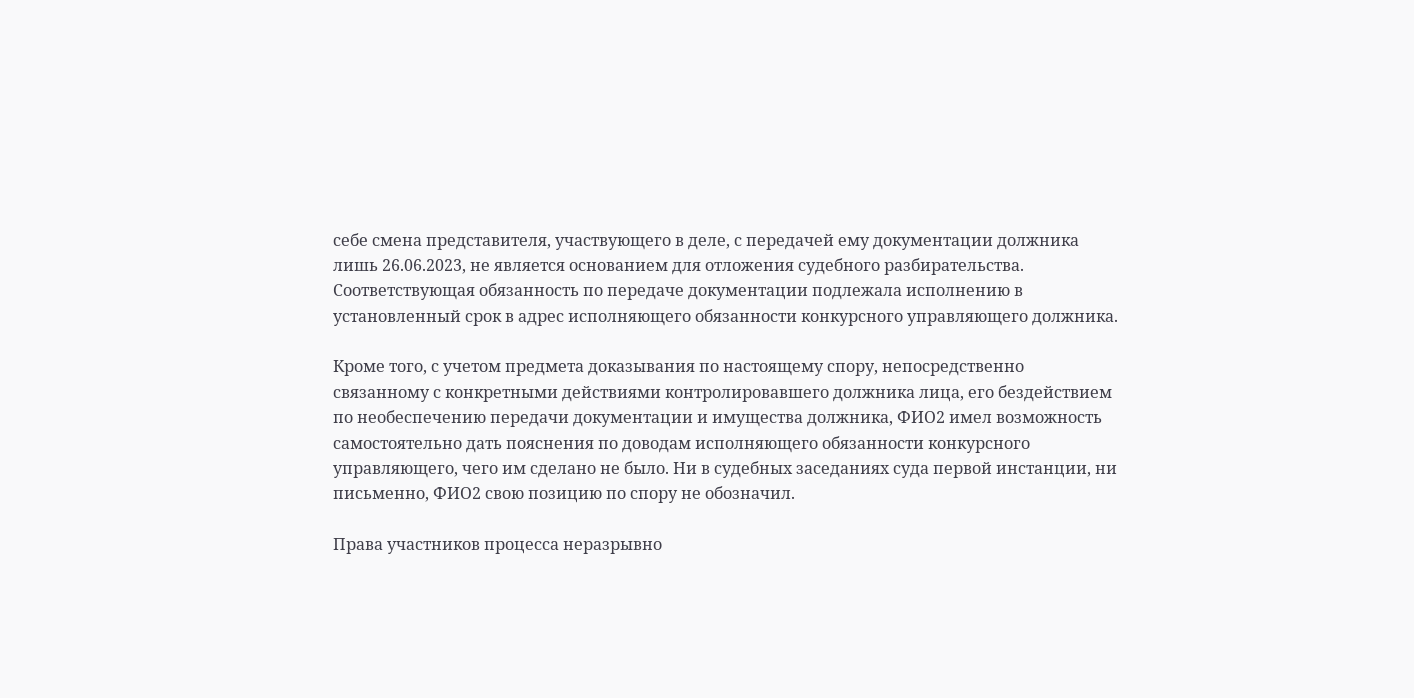себе смена представителя, участвующего в деле, с передачей ему документации должника лишь 26.06.2023, не является основанием для отложения судебного разбирательства. Соответствующая обязанность по передаче документации подлежала исполнению в установленный срок в адрес исполняющего обязанности конкурсного управляющего должника.

Кроме того, с учетом предмета доказывания по настоящему спору, непосредственно связанному с конкретными действиями контролировавшего должника лица, его бездействием по необеспечению передачи документации и имущества должника, ФИО2 имел возможность самостоятельно дать пояснения по доводам исполняющего обязанности конкурсного управляющего, чего им сделано не было. Ни в судебных заседаниях суда первой инстанции, ни письменно, ФИО2 свою позицию по спору не обозначил.

Права участников процесса неразрывно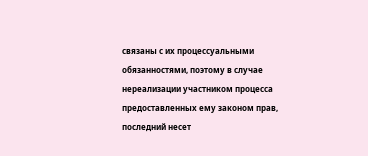связаны с их процессуальными обязанностями, поэтому в случае нереализации участником процесса предоставленных ему законом прав, последний несет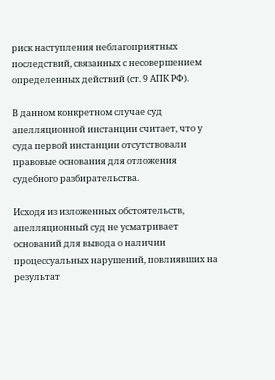риск наступления неблагоприятных последствий, связанных с несовершением определенных действий (ст. 9 АПК РФ).

В данном конкретном случае суд апелляционной инстанции считает, что у суда первой инстанции отсутствовали правовые основания для отложения судебного разбирательства.

Исходя из изложенных обстоятельств, апелляционный суд не усматривает оснований для вывода о наличии процессуальных нарушений, повлиявших на результат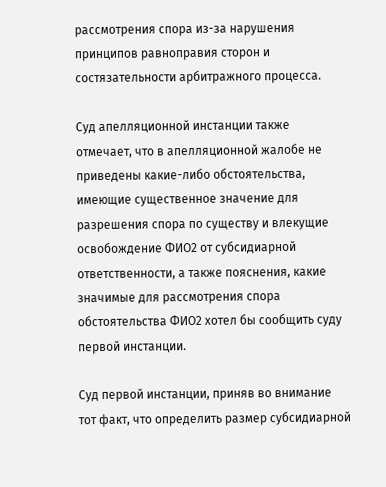рассмотрения спора из-за нарушения принципов равноправия сторон и состязательности арбитражного процесса.

Суд апелляционной инстанции также отмечает, что в апелляционной жалобе не приведены какие-либо обстоятельства, имеющие существенное значение для разрешения спора по существу и влекущие освобождение ФИО2 от субсидиарной ответственности, а также пояснения, какие значимые для рассмотрения спора обстоятельства ФИО2 хотел бы сообщить суду первой инстанции.

Суд первой инстанции, приняв во внимание тот факт, что определить размер субсидиарной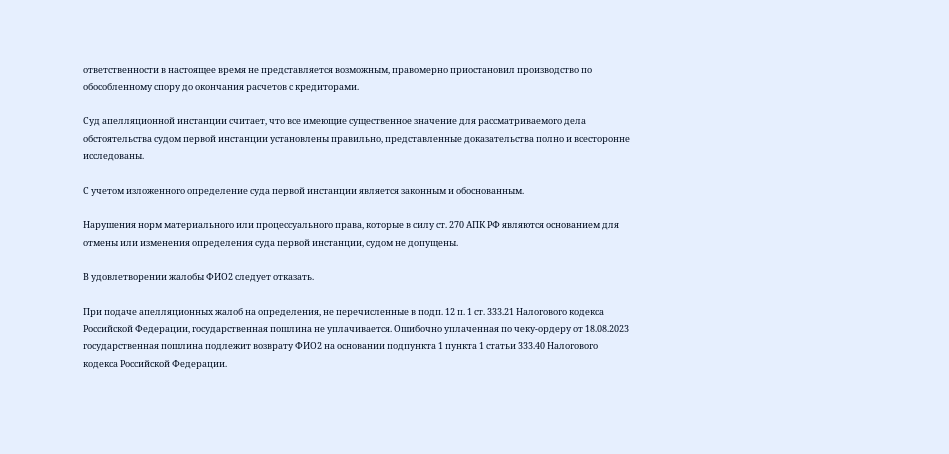ответственности в настоящее время не представляется возможным, правомерно приостановил производство по обособленному спору до окончания расчетов с кредиторами.

Суд апелляционной инстанции считает, что все имеющие существенное значение для рассматриваемого дела обстоятельства судом первой инстанции установлены правильно, представленные доказательства полно и всесторонне исследованы.

С учетом изложенного определение суда первой инстанции является законным и обоснованным.

Нарушения норм материального или процессуального права, которые в силу ст. 270 АПК РФ являются основанием для отмены или изменения определения суда первой инстанции, судом не допущены.

В удовлетворении жалобы ФИО2 следует отказать.

При подаче апелляционных жалоб на определения, не перечисленные в подп. 12 п. 1 ст. 333.21 Налогового кодекса Российской Федерации, государственная пошлина не уплачивается. Ошибочно уплаченная по чеку-ордеру от 18.08.2023 государственная пошлина подлежит возврату ФИО2 на основании подпункта 1 пункта 1 статьи 333.40 Налогового кодекса Российской Федерации.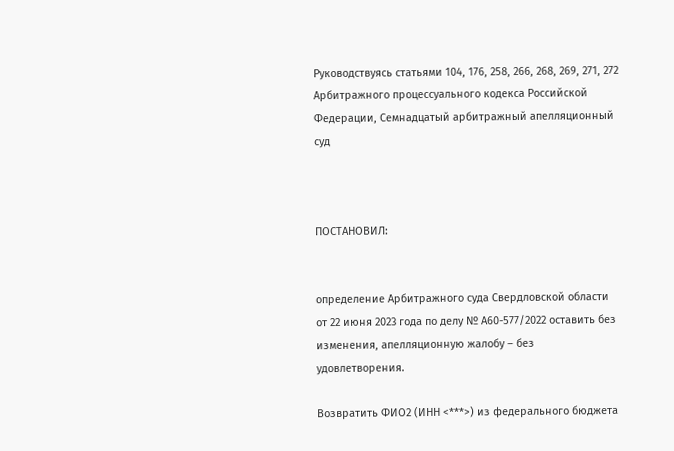Руководствуясь статьями 104, 176, 258, 266, 268, 269, 271, 272 Арбитражного процессуального кодекса Российской Федерации, Семнадцатый арбитражный апелляционный суд



ПОСТАНОВИЛ:


определение Арбитражного суда Свердловской области от 22 июня 2023 года по делу № А60-577/2022 оставить без изменения, апелляционную жалобу – без удовлетворения.

Возвратить ФИО2 (ИНН <***>) из федерального бюджета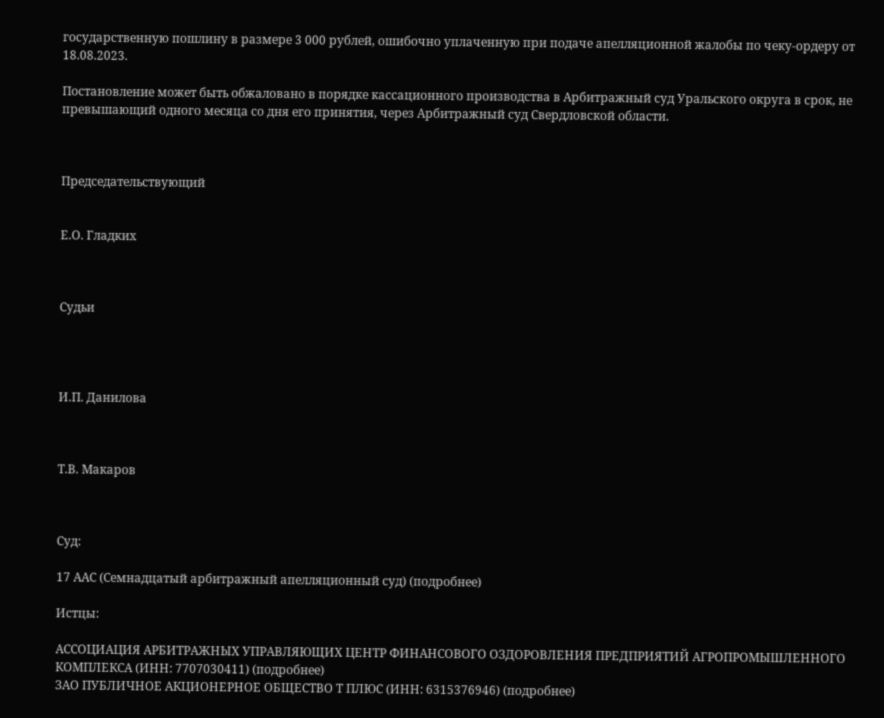государственную пошлину в размере 3 000 рублей, ошибочно уплаченную при подаче апелляционной жалобы по чеку-ордеру от 18.08.2023.

Постановление может быть обжаловано в порядке кассационного производства в Арбитражный суд Уральского округа в срок, не превышающий одного месяца со дня его принятия, через Арбитражный суд Свердловской области.



Председательствующий


Е.О. Гладких



Судьи




И.П. Данилова



Т.В. Макаров



Суд:

17 ААС (Семнадцатый арбитражный апелляционный суд) (подробнее)

Истцы:

АССОЦИАЦИЯ АРБИТРАЖНЫХ УПРАВЛЯЮЩИХ ЦЕНТР ФИНАНСОВОГО ОЗДОРОВЛЕНИЯ ПРЕДПРИЯТИЙ АГРОПРОМЫШЛЕННОГО КОМПЛЕКСА (ИНН: 7707030411) (подробнее)
ЗАО ПУБЛИЧНОЕ АКЦИОНЕРНОЕ ОБЩЕСТВО Т ПЛЮС (ИНН: 6315376946) (подробнее)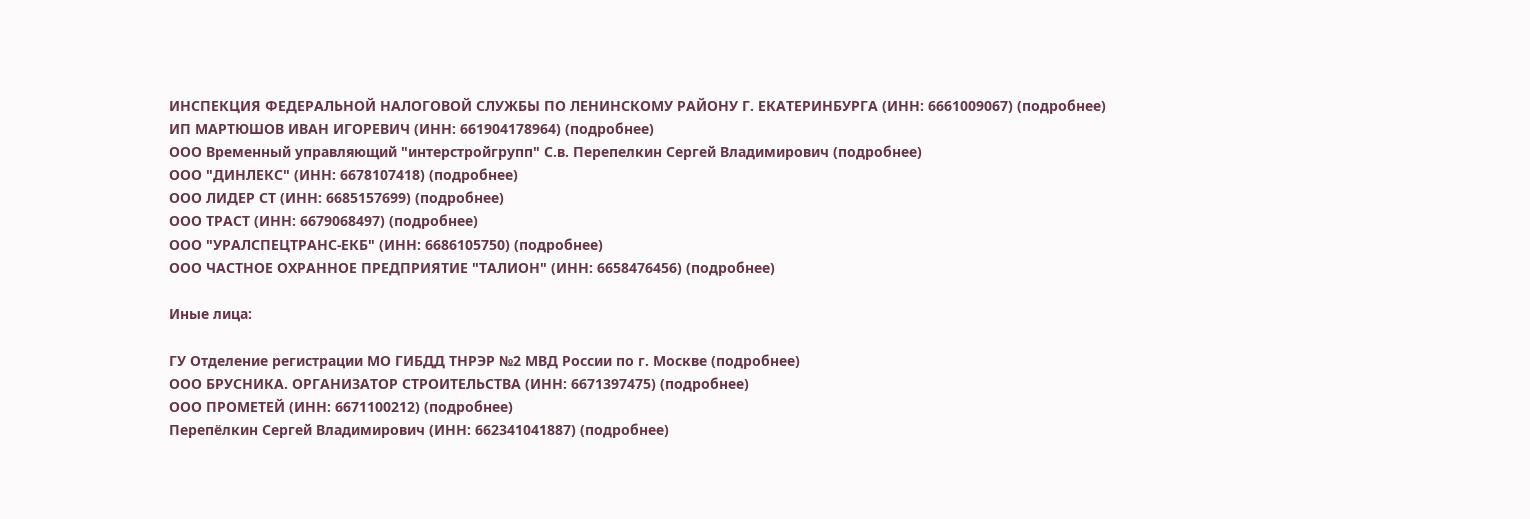ИНСПЕКЦИЯ ФЕДЕРАЛЬНОЙ НАЛОГОВОЙ СЛУЖБЫ ПО ЛЕНИНСКОМУ РАЙОНУ Г. ЕКАТЕРИНБУРГА (ИНН: 6661009067) (подробнее)
ИП МАРТЮШОВ ИВАН ИГОРЕВИЧ (ИНН: 661904178964) (подробнее)
ООО Временный управляющий "интерстройгрупп" С.в. Перепелкин Сергей Владимирович (подробнее)
ООО "ДИНЛЕКС" (ИНН: 6678107418) (подробнее)
ООО ЛИДЕР СТ (ИНН: 6685157699) (подробнее)
ООО ТРАСТ (ИНН: 6679068497) (подробнее)
ООО "УРАЛСПЕЦТРАНС-ЕКБ" (ИНН: 6686105750) (подробнее)
ООО ЧАСТНОЕ ОХРАННОЕ ПРЕДПРИЯТИЕ "ТАЛИОН" (ИНН: 6658476456) (подробнее)

Иные лица:

ГУ Отделение регистрации МО ГИБДД ТНРЭР №2 МВД России по г. Москве (подробнее)
ООО БРУСНИКА. ОРГАНИЗАТОР СТРОИТЕЛЬСТВА (ИНН: 6671397475) (подробнее)
ООО ПРОМЕТЕЙ (ИНН: 6671100212) (подробнее)
Перепёлкин Сергей Владимирович (ИНН: 662341041887) (подробнее)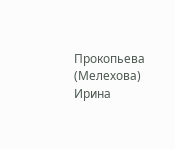Прокопьева (Мелехова) Ирина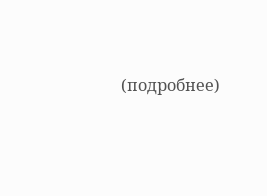(подробнее)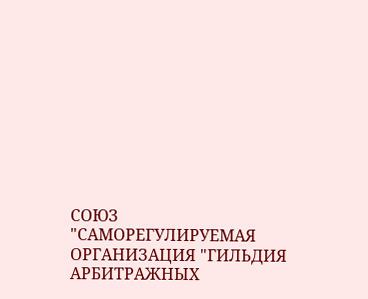СОЮЗ "САМОРЕГУЛИРУЕМАЯ ОРГАНИЗАЦИЯ "ГИЛЬДИЯ АРБИТРАЖНЫХ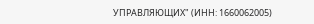УПРАВЛЯЮЩИХ" (ИНН: 1660062005)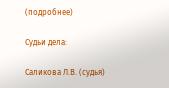(подробнее)

Судьи дела:

Саликова Л.В. (судья)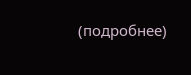(подробнее)